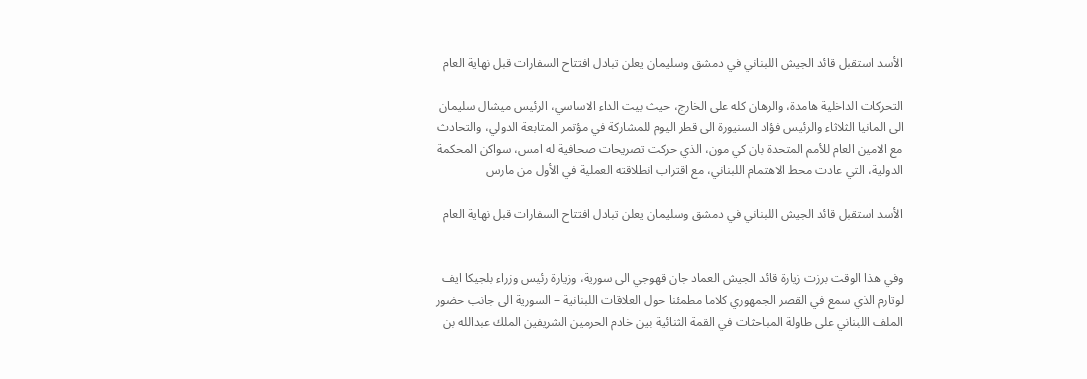الأسد استقبل قائد الجيش اللبناني في دمشق وسليمان يعلن تبادل افتتاح السفارات قبل نهاية العام

التحركات الداخلية هامدة، والرهان كله على الخارج، حيث بيت الداء الاساسي، الرئيس ميشال سليمان الى المانيا الثلاثاء والرئيس فؤاد السنيورة الى قطر اليوم للمشاركة في مؤتمر المتابعة الدولي، والتحادث مع الامين العام للأمم المتحدة بان كي مون، الذي حركت تصريحات صحافية له امس، سواكن المحكمة الدولية، التي عادت محط الاهتمام اللبناني، مع اقتراب انطلاقته العملية في الأول من مارس

الأسد استقبل قائد الجيش اللبناني في دمشق وسليمان يعلن تبادل افتتاح السفارات قبل نهاية العام


وفي هذا الوقت برزت زيارة قائد الجيش العماد جان قهوجي الى سورية، وزيارة رئيس وزراء بلجيكا ايف لوتارم الذي سمع في القصر الجمهوري كلاما مطمئنا حول العلاقات اللبنانية – السورية الى جانب حضور الملف اللبناني على طاولة المباحثات في القمة الثنائية بين خادم الحرمين الشريفين الملك عبدالله بن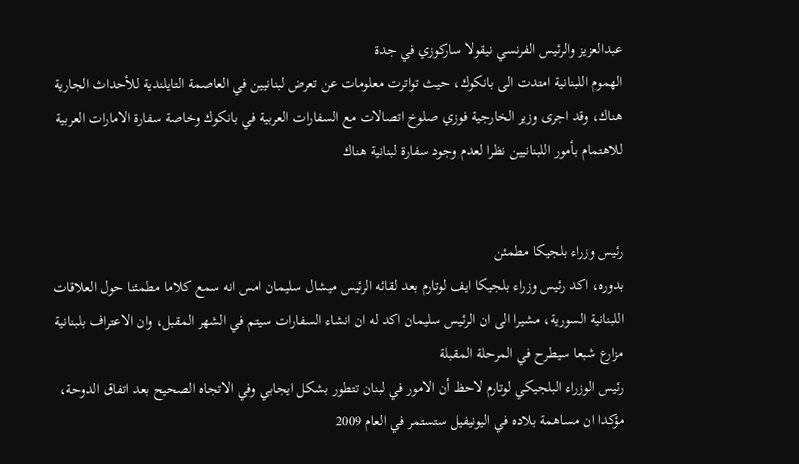عبدالعزيز والرئيس الفرنسي نيقولا ساركوزي في جدة
الهموم اللبنانية امتدت الى بانكوك، حيث تواترت معلومات عن تعرض لبنانيين في العاصمة التايلندية للأحداث الجارية هناك، وقد اجرى وزير الخارجية فوزي صلوخ اتصالات مع السفارات العربية في بانكوك وخاصة سفارة الامارات العربية للاهتمام بأمور اللبنانيين نظرا لعدم وجود سفارة لبنانية هناك


رئيس وزراء بلجيكا مطمئن
بدوره، اكد رئيس وزراء بلجيكا ايف لوتارم بعد لقائه الرئيس ميشال سليمان امس انه سمع كلاما مطمئنا حول العلاقات اللبنانية السورية، مشيرا الى ان الرئيس سليمان اكد له ان انشاء السفارات سيتم في الشهر المقبل، وان الاعتراف بلبنانية مزارع شبعا سيطرح في المرحلة المقبلة
رئيس الوزراء البلجيكي لوتارم لاحظ أن الامور في لبنان تتطور بشكل ايجابي وفي الاتجاه الصحيح بعد اتفاق الدوحة، مؤكدا ان مساهمة بلاده في اليونيفيل ستستمر في العام 2009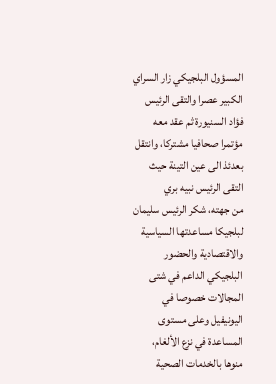المسؤول البلجيكي زار السراي الكبير عصرا والتقى الرئيس فؤاد السنيورة ثم عقد معه مؤتمرا صحافيا مشتركا، وانتقل بعدئذ الى عين التينة حيث التقى الرئيس نبيه بري
من جهته، شكر الرئيس سليمان لبلجيكا مساعدتها السياسية والاقتصادية والحضور البلجيكي الداعم في شتى المجالات خصوصا في اليونيفيل وعلى مستوى المساعدة في نزع الألغام، منوها بالخدمات الصحية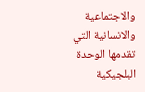والاجتماعية والانسانية التي تقدمها الوحدة البلجيكية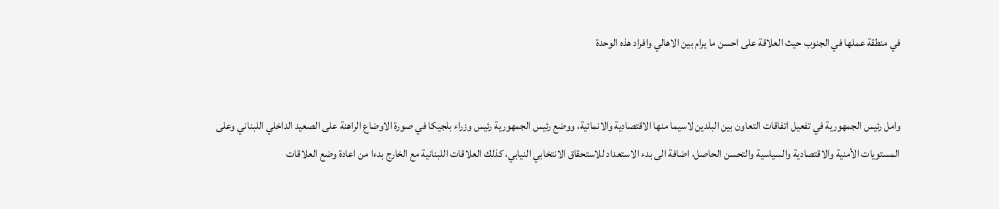في منطقة عملها في الجنوب حيث العلاقة على احسن ما يرام بين الاهالي وافراد هذه الوحدة


وامل رئيس الجمهورية في تفعيل اتفاقات التعاون بين البلدين لاسيما منها الاقتصادية والانمائية، ووضع رئيس الجمهورية رئيس وزراء بلجيكا في صورة الاوضاع الراهنة على الصعيد الداخلي اللبناني وعلى المستويات الأمنية والاقتصادية والسياسية والتحسن الحاصل، اضافة الى بدء الاستعداد للاستحقاق الانتخابي النيابي، كذلك العلاقات اللبنانية مع الخارج بدءا من اعادة وضع العلاقات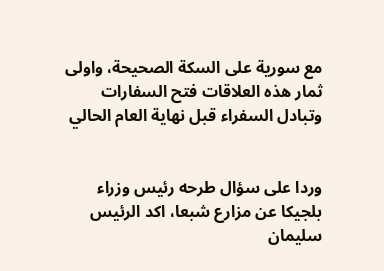مع سورية على السكة الصحيحة، واولى ثمار هذه العلاقات فتح السفارات وتبادل السفراء قبل نهاية العام الحالي


وردا على سؤال طرحه رئيس وزراء بلجيكا عن مزارع شبعا، اكد الرئيس سليمان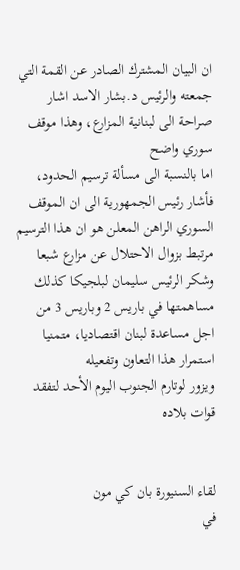ان البيان المشترك الصادر عن القمة التي جمعته والرئيس د.بشار الاسد اشار صراحة الى لبنانية المزارع، وهذا موقف سوري واضح
اما بالنسبة الى مسألة ترسيم الحدود، فأشار رئيس الجمهورية الى ان الموقف السوري الراهن المعلن هو ان هذا الترسيم مرتبط بزوال الاحتلال عن مزارع شبعا
وشكر الرئيس سليمان لبلجيكا كذلك مساهمتها في باريس 2 وباريس 3 من اجل مساعدة لبنان اقتصاديا، متمنيا استمرار هذا التعاون وتفعيله
ويزور لوتارم الجنوب اليوم الأحد لتفقد قوات بلاده


لقاء السنيورة بان كي مون
في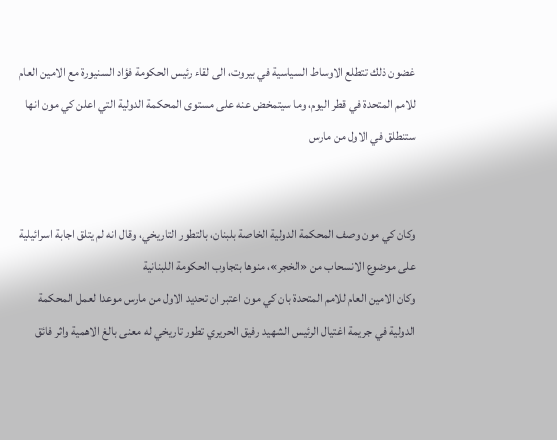غضون ذلك تتطلع الاوساط السياسية في بيروت، الى لقاء رئيس الحكومة فؤاد السنيورة مع الامين العام للامم المتحدة في قطر اليوم، وما سيتمخض عنه على مستوى المحكمة الدولية التي اعلن كي مون انها ستنطلق في الاول من مارس


وكان كي مون وصف المحكمة الدولية الخاصة بلبنان، بالتطور التاريخي، وقال انه لم يتلق اجابة اسرائيلية على موضوع الانسحاب من «الخجر»، منوها بتجاوب الحكومة اللبنانية
وكان الامين العام للامم المتحدة بان كي مون اعتبر ان تحديد الاول من مارس موعدا لعمل المحكمة الدولية في جريمة اغتيال الرئيس الشهيد رفيق الحريري تطور تاريخي له معنى بالغ الاهمية واثر فائق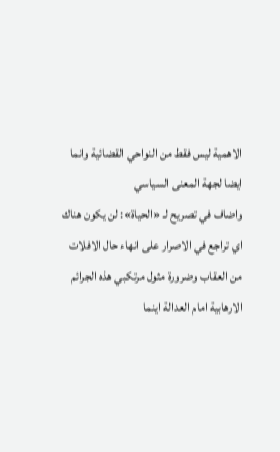الاهمية ليس فقط من النواحي القضائية وانما ايضا لجهة المعنى السياسي
واضاف في تصريح لـ «الحياة»: لن يكون هناك اي تراجع في الاصرار على انهاء حال الافلات من العقاب وضرورة مثول مرتكبي هذه الجرائم الارهابية امام العدالة اينما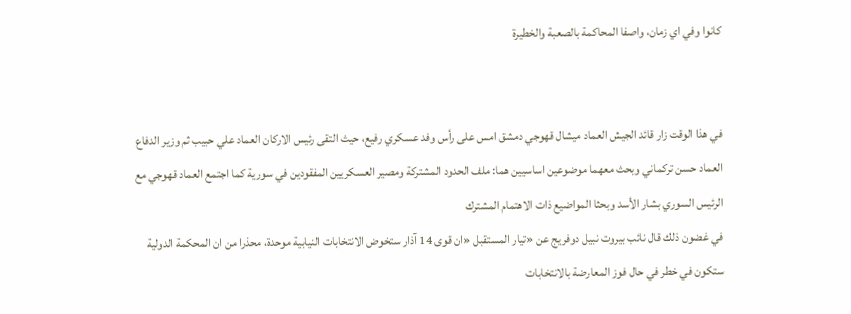كانوا وفي اي زمان، واصفا المحاكمة بالصعبة والخطيرة


في هذا الوقت زار قائد الجيش العماد ميشال قهوجي دمشق امس على رأس وفد عسكري رفيع، حيث التقى رئيس الاركان العماد علي حبيب ثم وزير الدفاع العماد حسن تركماني وبحث معهما موضوعين اساسيين هما: ملف الحدود المشتركة ومصير العسكريين المفقودين في سورية كما اجتمع العماد قهوجي مع الرئيس السوري بشار الأسد وبحثا المواضيع ذات الاهتمام المشترك
في غضون ذلك قال نائب بيروت نبيل دوفريج عن «تيار المستقبل «ان قوى 14 آذار ستخوض الانتخابات النيابية موحدة، محذرا من ان المحكمة الدولية ستكون في خطر في حال فوز المعارضة بالانتخابات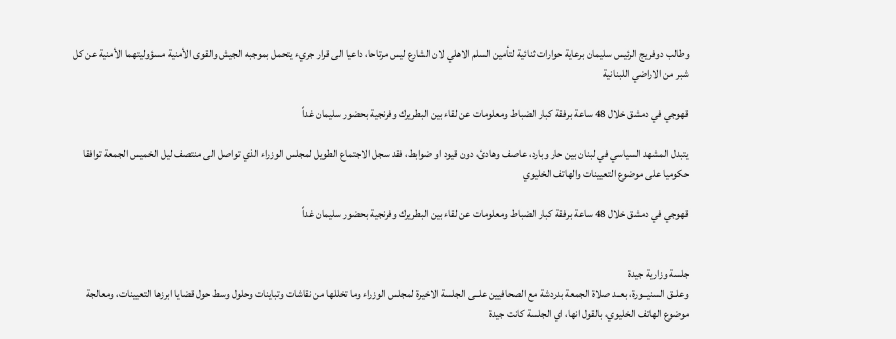وطالب دوفريج الرئيس سليمان برعاية حوارات ثنائية لتأمين السلم الاهلي لان الشارع ليس مرتاحا، داعيا الى قرار جريء يتحمل بموجبه الجيش والقوى الأمنية مسؤوليتهما الأمنية عن كل شبر من الاراضي اللبنانية

قهوجي في دمشق خلال 48 ساعة برفقة كبار الضباط ومعلومات عن لقاء بين البطريرك وفرنجية بحضور سليمان غداً

يتبدل المشهد السياسي في لبنان بين حار وبارد، عاصف وهادئ، دون قيود او ضوابط، فقد سجل الاجتماع الطويل لمجلس الوزراء الذي تواصل الى منتصف ليل الخميس الجمعة توافقا حكوميا على موضوع التعيينات والهاتف الخليوي

قهوجي في دمشق خلال 48 ساعة برفقة كبار الضباط ومعلومات عن لقاء بين البطريرك وفرنجية بحضور سليمان غداً


جلسة وزارية جيدة
وعلــق السنيــورة، بعــد صلاة الجمعة بدردشة مع الصحافيين علــى الجلسة الاخيرة لمجلس الوزراء وما تخللها من نقاشات وتباينات وحلول وسط حول قضايا ابرزها التعيينات، ومعالجة موضوع الهاتف الخليوي، بالقول انها، اي الجلسة كانت جيدة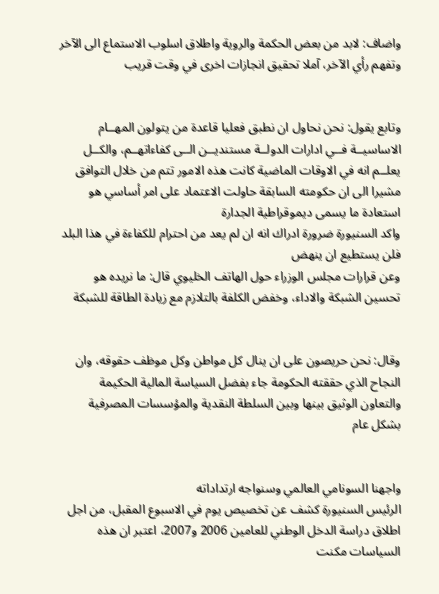واضاف: لابد من بعض الحكمة والروية واطلاق اسلوب الاستماع الى الآخر وتفهم رأي الآخر، آملا تحقيق انجازات اخرى في وقت قريب


وتابع يقول: نحن نحاول ان نطبق فعليا قاعدة من يتولون المهــام الاساسيــة فــي ادارات الدولــة مستنديــن الــى كفاءاتهــم، والكــل يعلــم انه في الاوقات الماضية كانت هذه الامور تتم من خلال التوافق
مشيرا الى ان حكومته السابقة حاولت الاعتماد على امر أساسي هو استعادة ما يسمى ديموقراطية الجدارة
واكد السنيورة ضرورة ادراك انه ان لم يعد من احترام للكفاءة في هذا البلد فلن يستطيع ان ينهض
وعن قرارات مجلس الوزراء حول الهاتف الخليوي قال: ما نريده هو تحسين الشبكة والاداء، وخفض الكلفة بالتلازم مع زيادة الطاقة للشبكة


وقال: نحن حريصون على ان ينال كل مواطن وكل موظف حقوقه، وان النجاح الذي حققته الحكومة جاء بفضل السياسة المالية الحكيمة والتعاون الوثيق بينها وبين السلطة النقدية والمؤسسات المصرفية بشكل عام


واجهنا السونامي العالمي وسنواجه ارتداداته
الرئيس السنيورة كشف عن تخصيص يوم في الاسبوع المقبل، من اجل اطلاق دراسة الدخل الوطني للعامين 2006 و2007، اعتبر ان هذه السياسات مكنت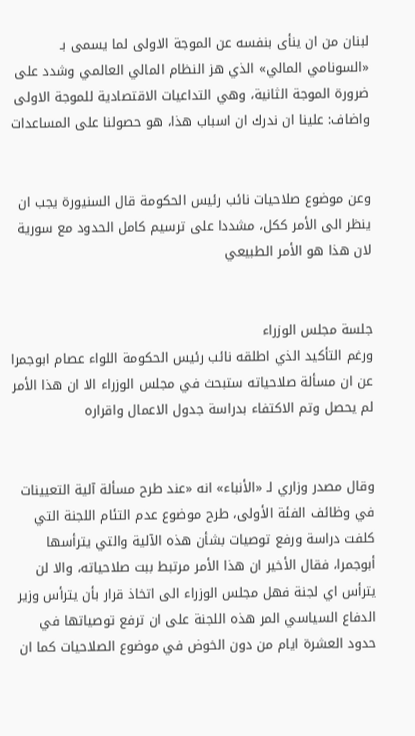لبنان من ان ينأى بنفسه عن الموجة الاولى لما يسمى بـ «السونامي المالي» الذي هز النظام المالي العالمي وشدد على ضرورة الموجة الثانية، وهي التداعيات الاقتصادية للموجة الاولى
واضاف: علينا ان ندرك ان اسباب هذا، هو حصولنا على المساعدات


وعن موضوع صلاحيات نائب رئيس الحكومة قال السنيورة يجب ان ينظر الى الأمر ككل، مشددا على ترسيم كامل الحدود مع سورية لان هذا هو الأمر الطبيعي


جلسة مجلس الوزراء
ورغم التأكيد الذي اطلقه نائب رئيس الحكومة اللواء عصام ابوجمرا عن ان مسألة صلاحياته ستبحث في مجلس الوزراء الا ان هذا الأمر لم يحصل وتم الاكتفاء بدراسة جدول الاعمال واقراره


وقال مصدر وزاري لـ «الأنباء» انه «عند طرح مسألة آلية التعيينات في وظائف الفئة الأولى، طرح موضوع عدم التئام اللجنة التي كلفت دراسة ورفع توصيات بشأن هذه الآلية والتي يترأسها أبوجمرا، فقال الأخير ان هذا الأمر مرتبط ببت صلاحياته، والا لن يترأس اي لجنة فهل مجلس الوزراء الى اتخاذ قرار بأن يترأس وزير الدفاع السياسي المر هذه اللجنة على ان ترفع توصياتها في حدود العشرة ايام من دون الخوض في موضوع الصلاحيات كما ان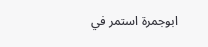ابوجمرة استمر في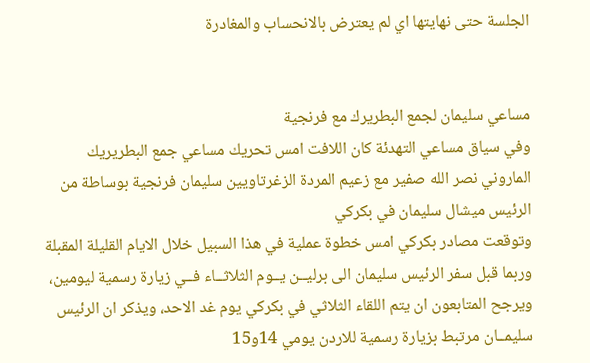الجلسة حتى نهايتها اي لم يعترض بالانحساب والمغادرة


مساعي سليمان لجمع البطريرك مع فرنجية
وفي سياق مساعي التهدئة كان اللافت امس تحريك مساعي جمع البطريريك الماروني نصر الله صفير مع زعيم المردة الزغرتاويين سليمان فرنجية بوساطة من الرئيس ميشال سليمان في بكركي
وتوقعت مصادر بكركي امس خطوة عملية في هذا السبيل خلال الايام القليلة المقبلة وربما قبل سفر الرئيس سليمان الى برليــن يــوم الثلاثــاء فــي زيارة رسمية ليومين، ويرجح المتابعون ان يتم اللقاء الثلاثي في بكركي يوم غد الاحد، ويذكر ان الرئيس سليمــان مرتبط بزيارة رسمية للاردن يومي 14و15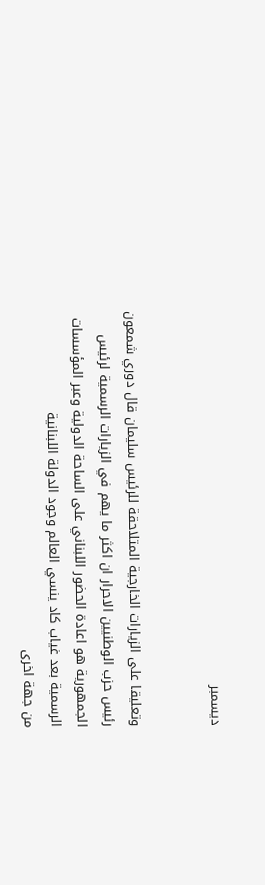ديسمبر


وتعليقا على الزيارات الخارجية المتلاحقة للرئيس سليمان قال دوري شمعون رئيس حزب الوطنيين الاحرار ان اكثر ما يهم في الزيارات الرسمية لرئيس الجمهورية هو اعادة الحضور اللبناني على الساحة الدولية وعبر المؤسسات الرسمية بعد غياب كاد ينسي العالم وجود الدولة اللبنانية
من جهة اخرى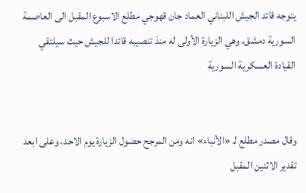يتوجه قائد الجيش اللبناني العماد جان قهوجي مطلع الاسبوع المقبل الى العاصمة السورية دمشق، وهي الزيارة الأولى له منذ تنصيبه قائدا للجيش حيث سيلتقي القيادة العسكرية السورية


وقال مصدر مطلع لـ «الأنباء» انه ومن المرجح حصول الزيارة يوم الاحد، وعلى ابعد تقدير الاثنين المقبل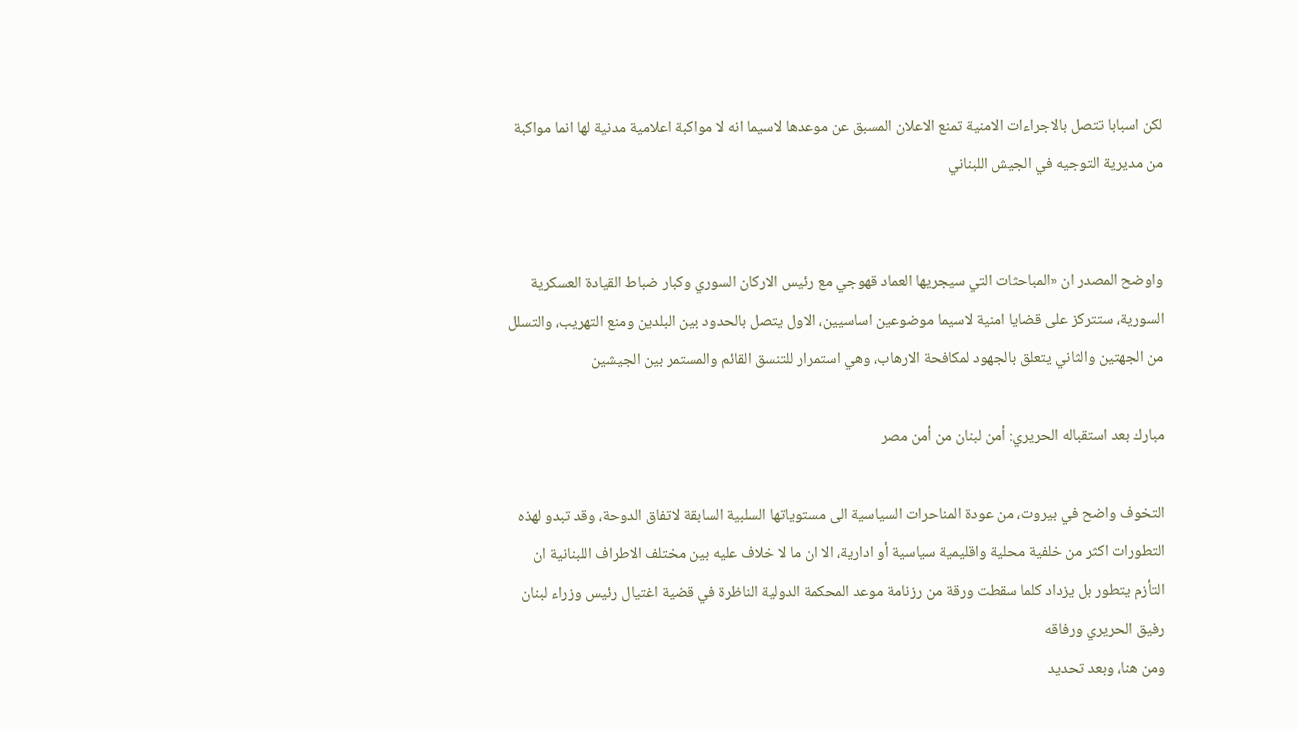لكن اسبابا تتصل بالاجراءات الامنية تمنع الاعلان المسبق عن موعدها لاسيما انه لا مواكبة اعلامية مدنية لها انما مواكبة من مديرية التوجيه في الجيش اللبناني


واوضح المصدر ان «المباحثات التي سيجريها العماد قهوجي مع رئيس الاركان السوري وكبار ضباط القيادة العسكرية السورية، ستتركز على قضايا امنية لاسيما موضوعين اساسيين، الاول يتصل بالحدود بين البلدين ومنع التهريب، والتسلل من الجهتين والثاني يتعلق بالجهود لمكافحة الارهاب، وهي استمرار للتنسق القائم والمستمر بين الجيشين

مبارك بعد استقباله الحريري: أمن لبنان من أمن مصر

التخوف واضح في بيروت، من عودة المناحرات السياسية الى مستوياتها السلبية السابقة لاتفاق الدوحة، وقد تبدو لهذه التطورات اكثر من خلفية محلية واقليمية سياسية أو ادارية، الا ان ما لا خلاف عليه بين مختلف الاطراف اللبنانية ان التأزم يتطور بل يزداد كلما سقطت ورقة من رزنامة موعد المحكمة الدولية الناظرة في قضية اغتيال رئيس وزراء لبنان رفيق الحريري ورفاقه
ومن هنا، وبعد تحديد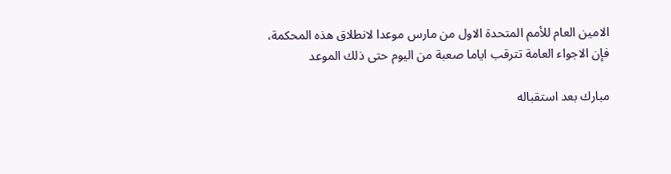الامين العام للأمم المتحدة الاول من مارس موعدا لانطلاق هذه المحكمة، فإن الاجواء العامة تترقب اياما صعبة من اليوم حتى ذلك الموعد

مبارك بعد استقباله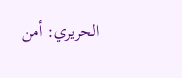الحريري: أمن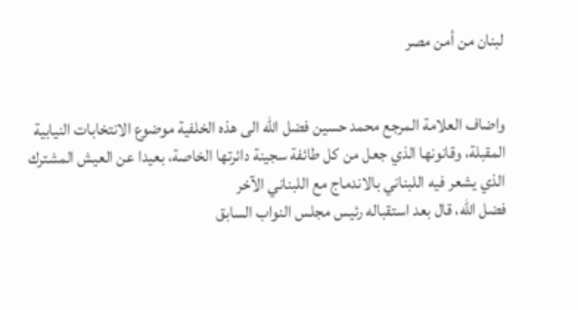لبنان من أمن مصر


واضاف العلامة المرجع محمد حسين فضل الله الى هذه الخلفية موضوع الانتخابات النيابية المقبلة، وقانونها الذي جعل من كل طائفة سجينة دائرتها الخاصة، بعيدا عن العيش المشترك الذي يشعر فيه اللبناني بالاندماج مع اللبناني الآخر
فضل الله، قال بعد استقباله رئيس مجلس النواب السابق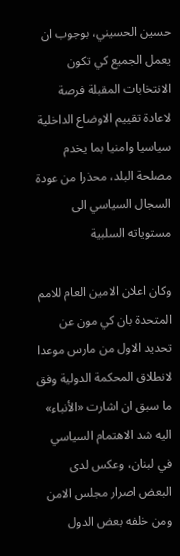حسين الحسيني، بوجوب ان يعمل الجميع كي تكون الانتخابات المقبلة فرصة لاعادة تقييم الاوضاع الداخلية سياسيا وامنيا بما يخدم مصلحة البلد، محذرا من عودة السجال السياسي الى مستوياته السلبية

وكان اعلان الامين العام للامم المتحدة بان كي مون عن تحديد الاول من مارس موعدا لانطلاق المحكمة الدولية وفق ما سبق ان اشارت «الأنباء» اليه شد الاهتمام السياسي في لبنان، وعكس لدى البعض اصرار مجلس الامن ومن خلفه بعض الدول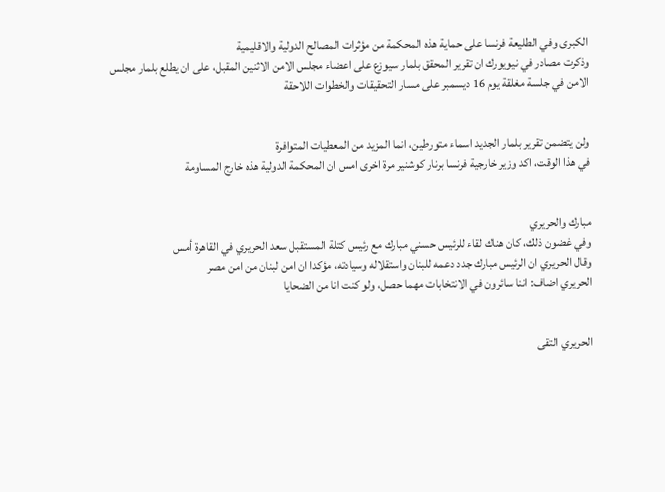الكبرى وفي الطليعة فرنسا على حماية هذه المحكمة من مؤثرات المصالح الدولية والاقليمية
وذكرت مصادر في نيويورك ان تقرير المحقق بلمار سيوزع على اعضاء مجلس الامن الاثنين المقبل، على ان يطلع بلمار مجلس الامن في جلسة مغلقة يوم 16 ديسمبر على مسار التحقيقات والخطوات اللاحقة


ولن يتضمن تقرير بلمار الجديد اسماء متورطين، انما المزيد من المعطيات المتوافرة
في هذا الوقت، اكد وزير خارجية فرنسا برنار كوشنير مرة اخرى امس ان المحكمة الدولية هذه خارج المساومة


مبارك والحريري
وفي غضون ذلك، كان هناك لقاء للرئيس حسني مبارك مع رئيس كتلة المستقبل سعد الحريري في القاهرة أمس
وقال الحريري ان الرئيس مبارك جدد دعمه للبنان واستقلاله وسيادته، مؤكدا ان امن لبنان من امن مصر
الحريري اضاف: اننا سائرون في الانتخابات مهما حصل، ولو كنت انا من الضحايا


الحريري التقى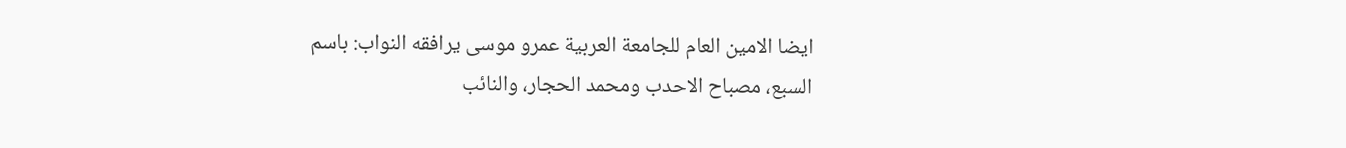ايضا الامين العام للجامعة العربية عمرو موسى يرافقه النواب: باسم السبع، مصباح الاحدب ومحمد الحجار، والنائب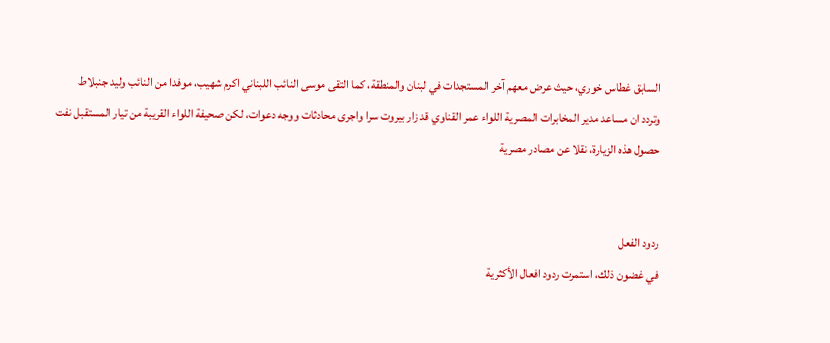السابق غطاس خوري، حيث عرض معهم آخر المستجدات في لبنان والمنطقة، كما التقى موسى النائب اللبناني اكرم شهيب، موفدا من النائب وليد جنبلاط
وتردد ان مساعد مدير المخابرات المصرية اللواء عمر القناوي قد زار بيروت سرا واجرى محادثات ووجه دعوات، لكن صحيفة اللواء القريبة من تيار المستقبل نفت حصول هذه الزيارة، نقلا عن مصادر مصرية


ردود الفعل
في غضون ذلك، استمرت ردود افعال الأكثرية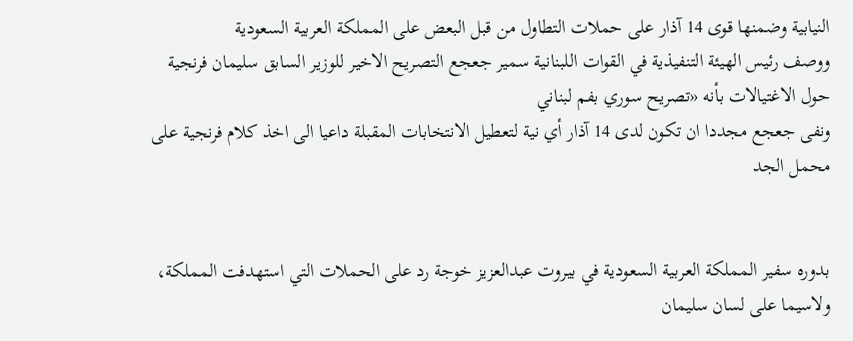النيابية وضمنها قوى 14 آذار على حملات التطاول من قبل البعض على المملكة العربية السعودية
ووصف رئيس الهيئة التنفيذية في القوات اللبنانية سمير جعجع التصريح الاخير للوزير السابق سليمان فرنجية حول الاغتيالات بأنه «تصريح سوري بفم لبناني
ونفى جعجع مجددا ان تكون لدى 14 آذار أي نية لتعطيل الانتخابات المقبلة داعيا الى اخذ كلام فرنجية على محمل الجد


بدوره سفير المملكة العربية السعودية في بيروت عبدالعزيز خوجة رد على الحملات التي استهدفت المملكة، ولاسيما على لسان سليمان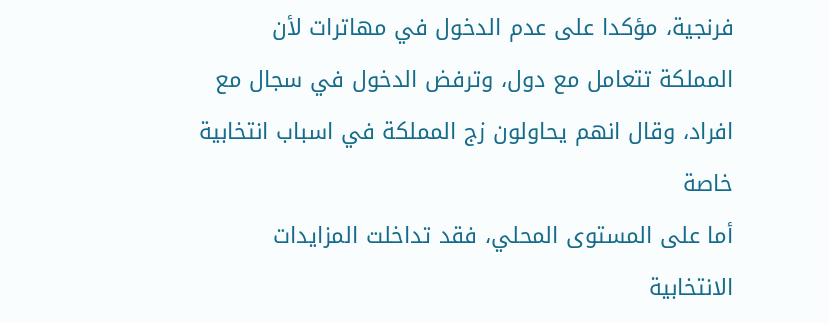فرنجية، مؤكدا على عدم الدخول في مهاترات لأن المملكة تتعامل مع دول، وترفض الدخول في سجال مع افراد، وقال انهم يحاولون زج المملكة في اسباب انتخابية خاصة
أما على المستوى المحلي، فقد تداخلت المزايدات الانتخابية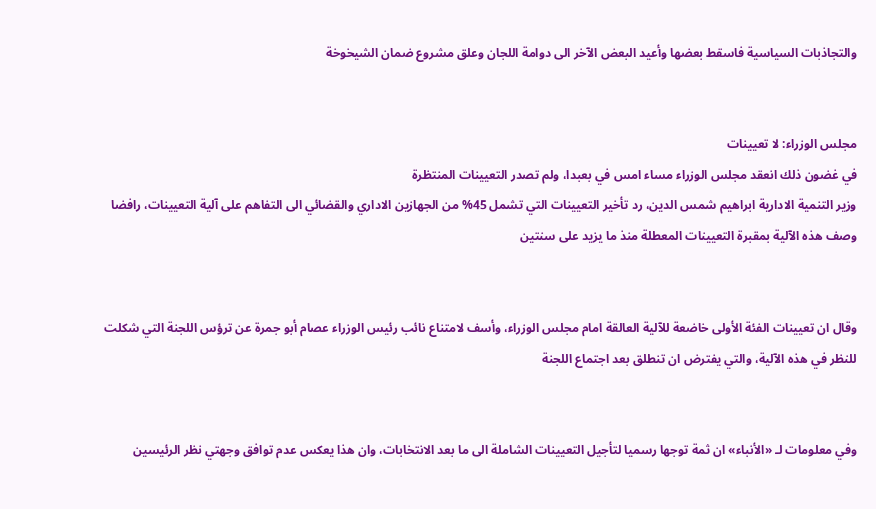والتجاذبات السياسية فاسقط بعضها وأعيد البعض الآخر الى دوامة اللجان وعلق مشروع ضمان الشيخوخة


مجلس الوزراء: لا تعيينات
في غضون ذلك انعقد مجلس الوزراء مساء امس في بعبدا، ولم تصدر التعيينات المنتظرة
وزير التنمية الادارية ابراهيم شمس الدين، رد تأخير التعيينات التي تشمل 45% من الجهازين الاداري والقضائي الى التفاهم على آلية التعيينات، رافضا وصف هذه الآلية بمقبرة التعيينات المعطلة منذ ما يزيد على سنتين


وقال ان تعيينات الفئة الأولى خاضعة للآلية العالقة امام مجلس الوزراء، وأسف لامتناع نائب رئيس الوزراء عصام أبو جمرة عن ترؤس اللجنة التي شكلت للنظر في هذه الآلية، والتي يفترض ان تنطلق بعد اجتماع اللجنة


وفي معلومات لـ «الأنباء» ان ثمة توجها رسميا لتأجيل التعيينات الشاملة الى ما بعد الانتخابات، وان هذا يعكس عدم توافق وجهتي نظر الرئيسين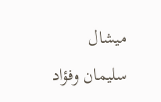ميشال سليمان وفؤاد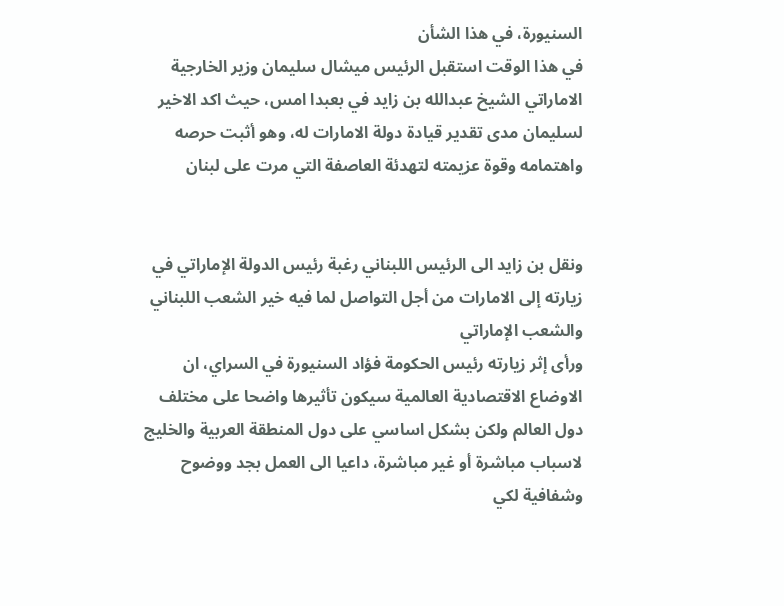السنيورة، في هذا الشأن
في هذا الوقت استقبل الرئيس ميشال سليمان وزير الخارجية الاماراتي الشيخ عبدالله بن زايد في بعبدا امس، حيث اكد الاخير لسليمان مدى تقدير قيادة دولة الامارات له، وهو أثبت حرصه واهتمامه وقوة عزيمته لتهدئة العاصفة التي مرت على لبنان


ونقل بن زايد الى الرئيس اللبناني رغبة رئيس الدولة الإماراتي في زيارته إلى الامارات من أجل التواصل لما فيه خير الشعب اللبناني والشعب الإماراتي
ورأى إثر زيارته رئيس الحكومة فؤاد السنيورة في السراي، ان الاوضاع الاقتصادية العالمية سيكون تأثيرها واضحا على مختلف دول العالم ولكن بشكل اساسي على دول المنطقة العربية والخليج لاسباب مباشرة أو غير مباشرة، داعيا الى العمل بجد ووضوح وشفافية لكي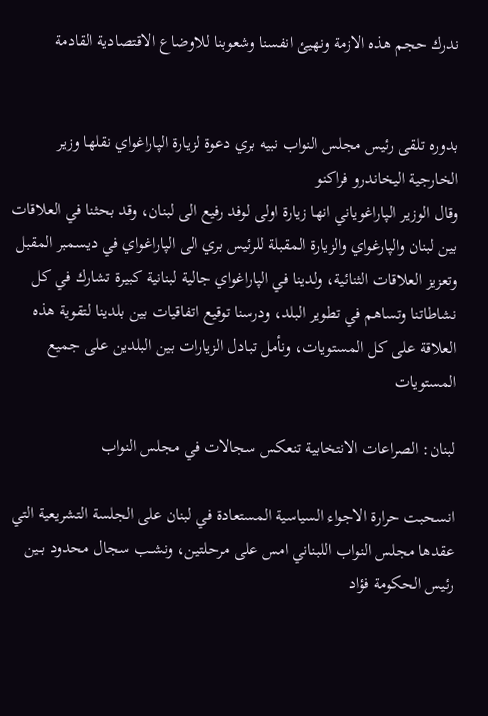ندرك حجم هذه الازمة ونهيئ انفسنا وشعوبنا للاوضاع الاقتصادية القادمة


بدوره تلقى رئيس مجلس النواب نبيه بري دعوة لزيارة الپاراغواي نقلها وزير الخارجية اليخاندرو فراكنو
وقال الوزير الپاراغوياني انها زيارة اولى لوفد رفيع الى لبنان، وقد بحثنا في العلاقات بين لبنان والپارغواي والزيارة المقبلة للرئيس بري الى الپاراغواي في ديسمبر المقبل وتعزيز العلاقات الثنائية، ولدينا في الپاراغواي جالية لبنانية كبيرة تشارك في كل نشاطاتنا وتساهم في تطوير البلد، ودرسنا توقيع اتفاقيات بين بلدينا لتقوية هذه العلاقة على كل المستويات، ونأمل تبادل الزيارات بين البلدين على جميع المستويات

لبنان: الصراعات الانتخابية تنعكس سجالات في مجلس النواب

انسحبت حرارة الاجواء السياسية المستعادة في لبنان على الجلسة التشريعية التي عقدها مجلس النواب اللبناني امس على مرحلتين، ونشــب سجال محدود بــين رئيس الحكومة فؤاد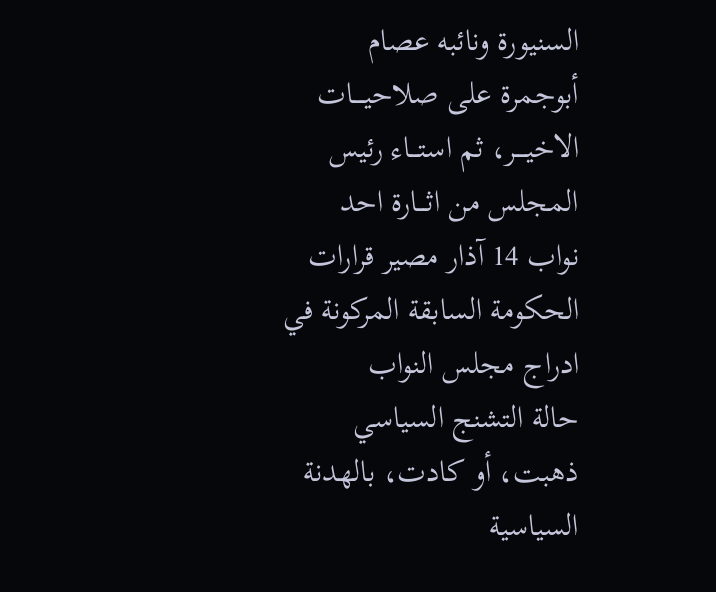السنيورة ونائبه عصام أبوجمرة ع‍لى صلاحيــــات الاخيــــر، ثم استـــاء رئيس المجلس من اثـــارة احد نواب 14 آذار مصير قرارات الحكومة السابقة المركونة في ادراج مجلس النواب
حالة التشنج السياسي ذهبت، أو كادت، بالهدنة السياسية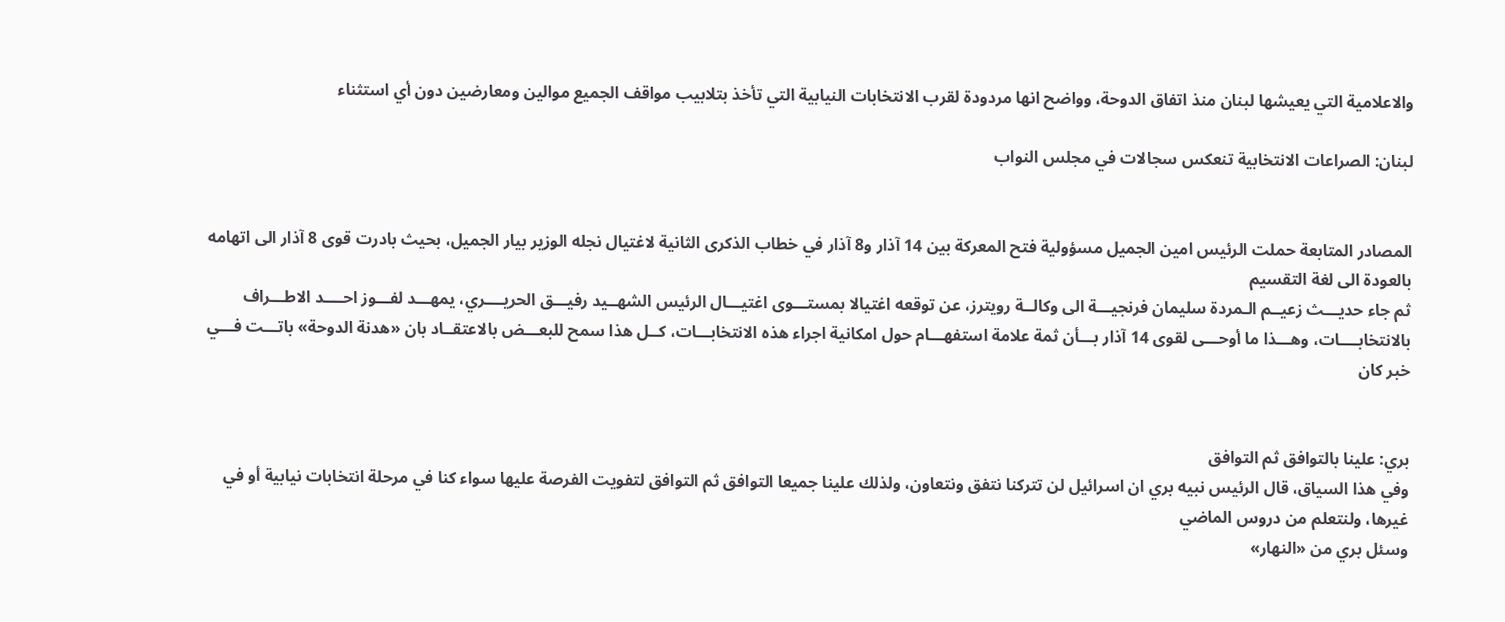والاعلامية التي يعيشها لبنان منذ اتفاق الدوحة، وواضح انها مردودة لقرب الانتخابات النيابية التي تأخذ بتلابيب مواقف الجميع موالين ومعارضين دون أي استثناء

لبنان: الصراعات الانتخابية تنعكس سجالات في مجلس النواب


المصادر المتابعة حملت الرئيس امين الجميل مسؤولية فتح المعركة بين 14 آذار و8 آذار في خطاب الذكرى الثانية لاغتيال نجله الوزير بيار الجميل، بحيث بادرت قوى 8 آذار الى اتهامه بالعودة الى لغة التقسيم
ثم جاء حديـــث زعيــم الـمردة سليمان فرنجيـــة الى وكالــة رويترز، عن توقعه اغتيالا بمستـــوى اغتيـــال الرئيس الشهــيد رفيـــق الحريــــري، يمهـــد لفـــوز احــــد الاطـــراف بالانتخابــــات، وهـــذا ما أوحـــى لقوى 14 آذار بـــأن ثمة علامة استفهـــام حول امكانية اجراء هذه الانتخابـــات، كــل هذا سمح للبعـــض بالاعتقــاد بان «هدنة الدوحة» باتـــت فـــي خبر كان


بري: علينا بالتوافق ثم التوافق
وفي هذا السياق، قال الرئيس نبيه بري ان اسرائيل لن تتركنا نتفق ونتعاون، ولذلك علينا جميعا التوافق ثم التوافق لتفويت الفرصة عليها سواء كنا في مرحلة انتخابات نيابية أو في غيرها، ولنتعلم من دروس الماضي
وسئل بري من «النهار»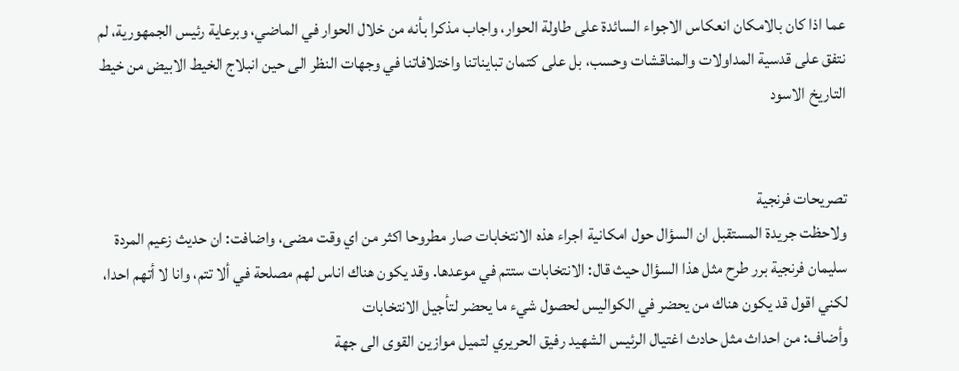عما اذا كان بالامكان انعكاس الاجواء السائدة على طاولة الحوار، واجاب مذكرا بأنه من خلال الحوار في الماضي، وبرعاية رئيس الجمهورية، لم نتفق على قدسية المداولات والمناقشات وحسب، بل على كتمان تبايناتنا واختلافاتنا في وجهات النظر الى حين انبلاج الخيط الابيض من خيط التاريخ الاسود


تصريحات فرنجية
ولاحظت جريدة المستقبل ان السؤال حول امكانية اجراء هذه الانتخابات صار مطروحا اكثر من اي وقت مضى، واضافت: ان حديث زعيم المردة سليمان فرنجية برر طرح مثل هذا السؤال حيث قال: الانتخابات ستتم في موعدها. وقد يكون هناك اناس لهم مصلحة في ألا تتم، وانا لا أتهم احدا، لكني اقول قد يكون هناك من يحضر في الكواليس لحصول شيء ما يحضر لتأجيل الانتخابات
وأضاف: من احداث مثل حادث اغتيال الرئيس الشهيد رفيق الحريري لتميل موازين القوى الى جهة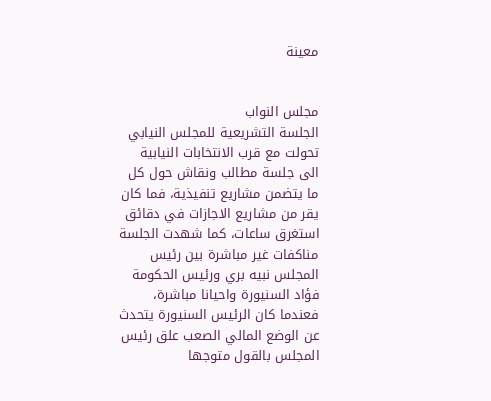معينة


مجلس النواب
الجلسة التشريعية للمجلس النيابي تحولت مع قرب الانتخابات النيابية الى جلسة مطالب ونقاش حول كل ما يتضمن مشاريع تنفيذية، فما كان يقر من مشاريع الاجازات في دقائق استغرق ساعات، كما شهدت الجلسة مناكفات غير مباشرة بين رئيس المجلس نبيه بري ورئيس الحكومة فؤاد السنيورة واحيانا مباشرة، فعندما كان الرئيس السنيورة يتحدث عن الوضع المالي الصعب علق رئيس المجلس بالقول متوجها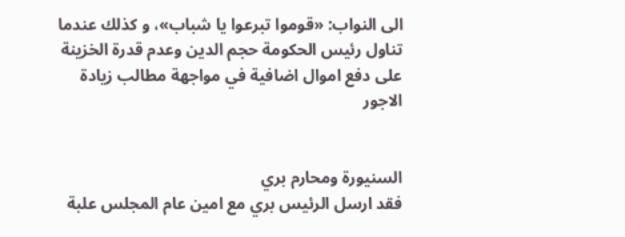الى النواب: «قوموا تبرعوا يا شباب»، و كذلك عندما تناول رئيس الحكومة حجم الدين وعدم قدرة الخزينة ع‍لى دفع اموال اضافية في مواجهة مطالب زيادة الاجور


السنيورة ومحارم بري
فقد ارسل الرئيس بري مع امين عام المجلس علبة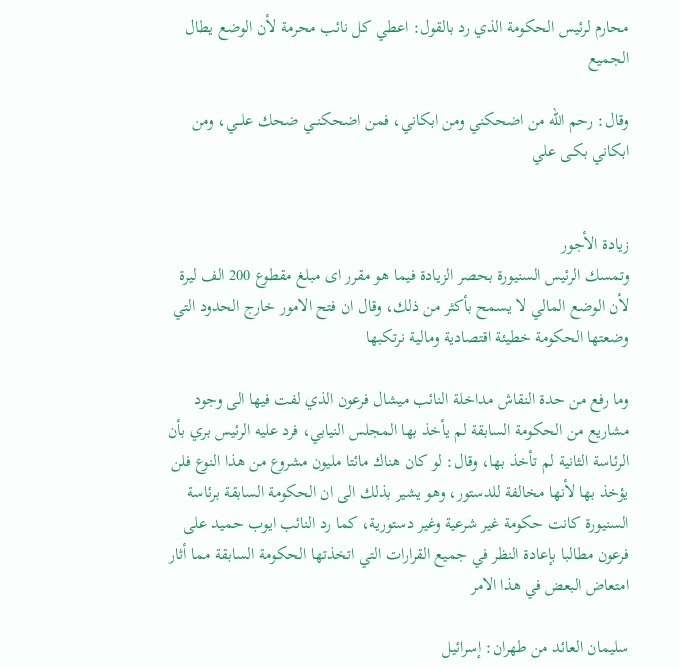محارم لرئيس الحكومة الذي رد بالقول: اعطي كل نائب محرمة لأن الوضع يطال الجميع

وقال: رحم الله من اضحكني ومن ابكاني، فمن اضحكنــي ضحك علـــي، ومن ابكاني بكـى علي


زيادة الأجور
وتمسك الرئيس السنيورة بحصر الزيادة فيما هو مقرر اى مبلغ مقطوع 200 الف ليرة لأن الوضع المالي لا يسمح بأكثر من ذلك، وقال ان فتح الامور خارج الحدود التي وضعتها الحكومة خطيئة اقتصادية ومالية نرتكبها

وما رفع من حدة النقاش مداخلة النائب ميشال فرعون الذي لفت فيها الى وجود مشاريع من الحكومة السابقة لم يأخذ بها المجلس النيابي، فرد عليه الرئيس بري بأن الرئاسة الثانية لم تأخذ بها، وقال: لو كان هناك مائتا مليون مشروع من هذا النوع فلن يؤخذ بها لأنها مخالفة للدستور، وهو يشير بذلك الى ان الحكومة السابقة برئاسة السنيورة كانت حكومة غير شرعية وغير دستورية، كما رد النائب ايوب حميد على فرعون مطالبا بإعادة النظر في جميع القرارات التي اتخذتها الحكومة السابقة مما أثار امتعاض البعض في هذا الامر

سليمان العائد من طهران: إسرائيل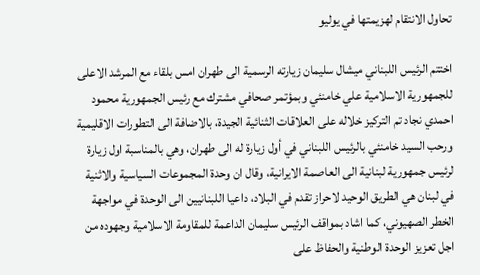تحاول الانتقام لهزيمتها في يوليو

اختتم الرئيس اللبناني ميشال سليمان زيارته الرسمية الى طهران امس بلقاء مع المرشد الاعلى للجمهورية الاسلامية علي خامنئي وبمؤتمر صحافي مشترك مع رئيس الجمهورية محمود احمدي نجاد تم التركيز خلاله على العلاقات الثنائية الجيدة، بالاضافة الى التطورات الاقليمية
ورحب السيد خامنئي بالرئيس اللبناني في أول زيارة له الى طهران، وهي بالمناسبة اول زيارة لرئيس جمهورية لبنانية الى العاصمة الايرانية، وقال ان وحدة المجموعات السياسية والاثنية في لبنان هي الطريق الوحيد لاحراز تقدم في البلاد، داعيا اللبنانيين الى الوحدة في مواجهة الخطر الصهيوني، كما اشاد بمواقف الرئيس سليمان الداعمة للمقاومة الاسلامية وجهوده من اجل تعزيز الوحدة الوطنية والحفاظ على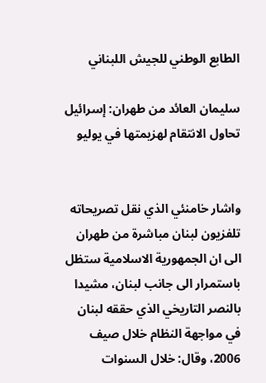الطابع الوطني للجيش اللبناني

سليمان العائد من طهران: إسرائيل تحاول الانتقام لهزيمتها في يوليو


واشار خامنئي الذي نقل تصريحاته تلفزيون لبنان مباشرة من طهران الى ان الجمهورية الاسلامية ستظل باستمرار الى جانب لبنان، مشيدا بالنصر التاريخي الذي حققه لبنان في مواجهة النظام خلال صيف 2006، وقال: خلال السنوات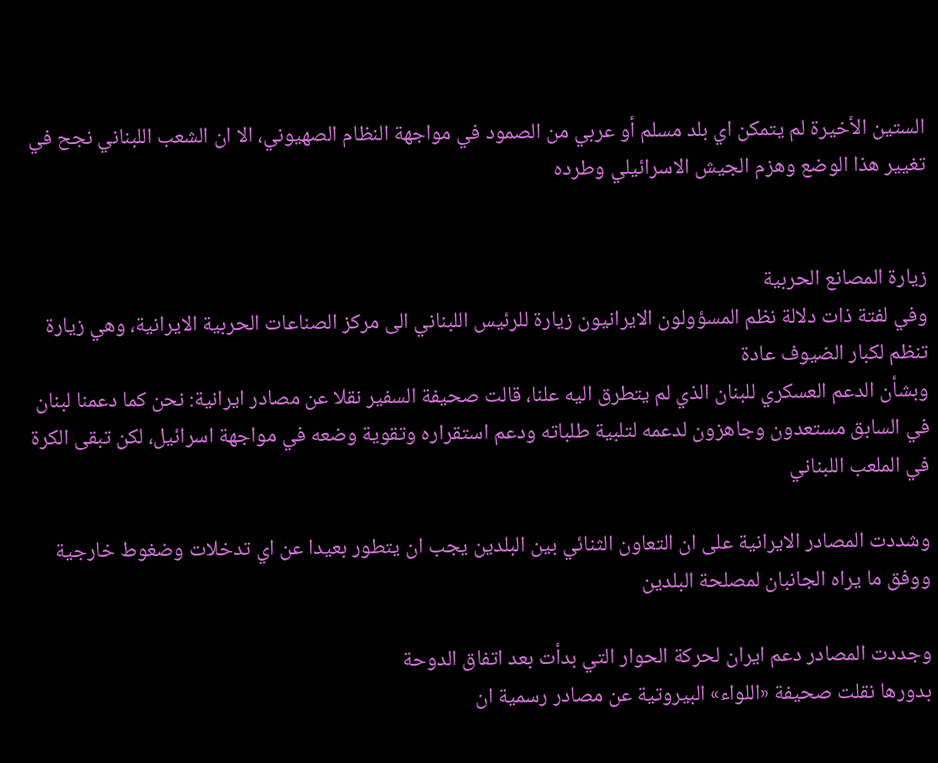الستين الأخيرة لم يتمكن اي بلد مسلم أو عربي من الصمود في مواجهة النظام الصهيوني، الا ان الشعب اللبناني نجح في تغيير هذا الوضع وهزم الجيش الاسرائيلي وطرده


زيارة المصانع الحربية
وفي لفتة ذات دلالة نظم المسؤولون الايرانيون زيارة للرئيس اللبناني الى مركز الصناعات الحربية الايرانية، وهي زيارة تنظم لكبار الضيوف عادة
وبشأن الدعم العسكري للبنان الذي لم يتطرق اليه علنا، قالت صحيفة السفير نقلا عن مصادر ايرانية: نحن كما دعمنا لبنان في السابق مستعدون وجاهزون لدعمه لتلبية طلباته ودعم استقراره وتقوية وضعه في مواجهة اسرائيل، لكن تبقى الكرة في الملعب اللبناني

وشددت المصادر الايرانية على ان التعاون الثنائي بين البلدين يجب ان يتطور بعيدا عن اي تدخلات وضغوط خارجية ووفق ما يراه الجانبان لمصلحة البلدين

وجددت المصادر دعم ايران لحركة الحوار التي بدأت بعد اتفاق الدوحة
بدورها نقلت صحيفة «اللواء» البيروتية عن مصادر رسمية ان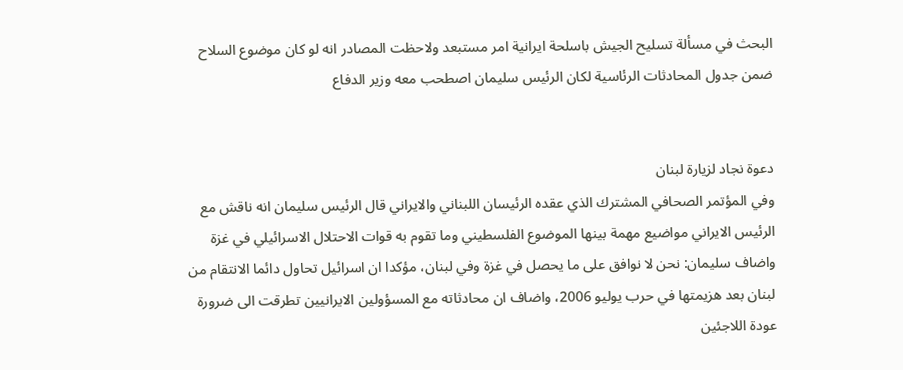البحث في مسألة تسليح الجيش باسلحة ايرانية امر مستبعد ولاحظت المصادر انه لو كان موضوع السلاح ضمن جدول المحادثات الرئاسية لكان الرئيس سليمان اصطحب معه وزير الدفاع


دعوة نجاد لزيارة لبنان
وفي المؤتمر الصحافي المشترك الذي عقده الرئيسان اللبناني والايراني قال الرئيس سليمان انه ناقش مع الرئيس الايراني مواضيع مهمة بينها الموضوع الفلسطيني وما تقوم به قوات الاحتلال الاسرائيلي في غزة
واضاف سليمان: نحن لا نوافق على ما يحصل في غزة وفي لبنان، مؤكدا ان اسرائيل تحاول دائما الانتقام من لبنان بعد هزيمتها في حرب يوليو 2006، واضاف ان محادثاته مع المسؤولين الايرانيين تطرقت الى ضرورة عودة اللاجئين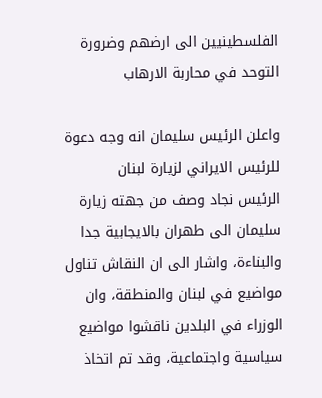الفلسطينيين الى ارضهم وضرورة التوحد في محاربة الارهاب

واعلن الرئيس سليمان انه وجه دعوة للرئيس الايراني لزيارة لبنان
الرئيس نجاد وصف من جهته زيارة سليمان الى طهران بالايجابية جدا والبناءة، واشار الى ان النقاش تناول مواضيع في لبنان والمنطقة، وان الوزراء في البلدين ناقشوا مواضيع سياسية واجتماعية، وقد تم اتخاذ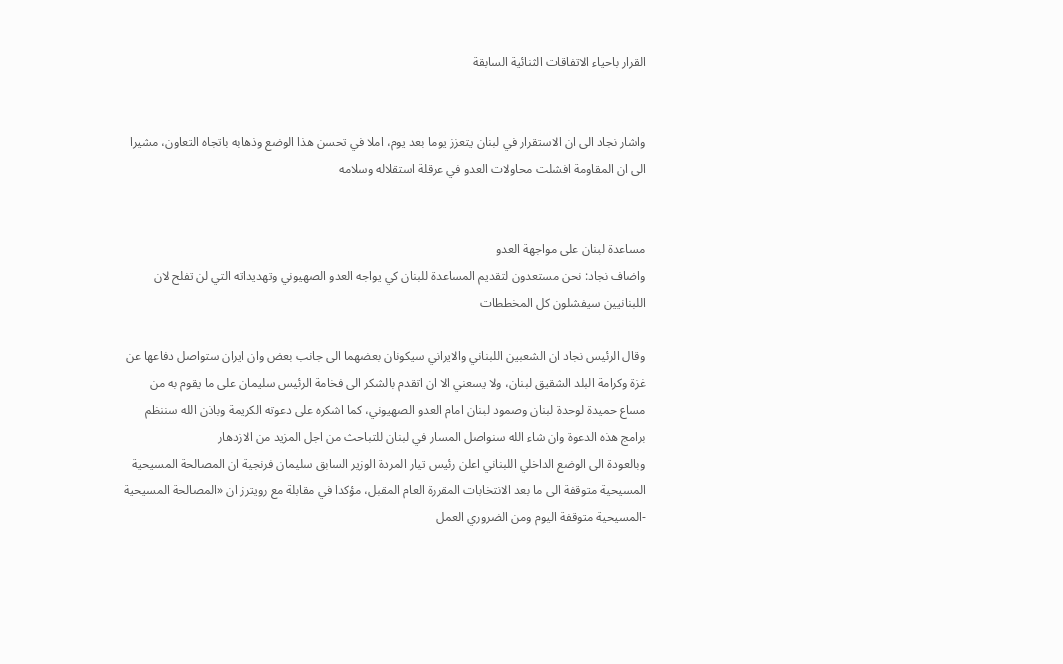القرار باحياء الاتفاقات الثنائية السابقة


واشار نجاد الى ان الاستقرار في لبنان يتعزز يوما بعد يوم، املا في تحسن هذا الوضع وذهابه باتجاه التعاون، مشيرا الى ان المقاومة افشلت محاولات العدو في عرقلة استقلاله وسلامه


مساعدة لبنان على مواجهة العدو
واضاف نجاد: نحن مستعدون لتقديم المساعدة للبنان كي يواجه العدو الصهيوني وتهديداته التي لن تفلح لان اللبنانيين سيفشلون كل المخططات

وقال الرئيس نجاد ان الشعبين اللبناني والايراني سيكونان بعضهما الى جانب بعض وان ايران ستواصل دفاعها عن غزة وكرامة البلد الشقيق لبنان، ولا يسعني الا ان اتقدم بالشكر الى فخامة الرئيس سليمان على ما يقوم به من مساع حميدة لوحدة لبنان وصمود لبنان امام العدو الصهيوني، كما اشكره على دعوته الكريمة وباذن الله سننظم برامج هذه الدعوة وان شاء الله سنواصل المسار في لبنان للتباحث من اجل المزيد من الازدهار
وبالعودة الى الوضع الداخلي اللبناني اعلن رئيس تيار المردة الوزير السابق سليمان فرنجية ان المصالحة المسيحية المسيحية متوقفة الى ما بعد الانتخابات المقررة العام المقبل، مؤكدا في مقابلة مع رويترز ان «المصالحة المسيحية -المسيحية متوقفة اليوم ومن الضروري العمل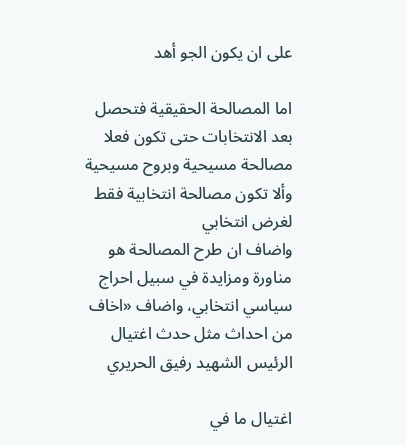على ان يكون الجو أهد

اما المصالحة الحقيقية فتحصل بعد الانتخابات حتى تكون فعلا مصالحة مسيحية وبروح مسيحية وألا تكون مصالحة انتخابية فقط لغرض انتخابي
واضاف ان طرح المصالحة هو مناورة ومزايدة في سبيل احراج سياسي انتخابي، واضاف «اخاف من احداث مثل حدث اغتيال الرئيس الشهيد رفيق الحريري

اغتيال ما في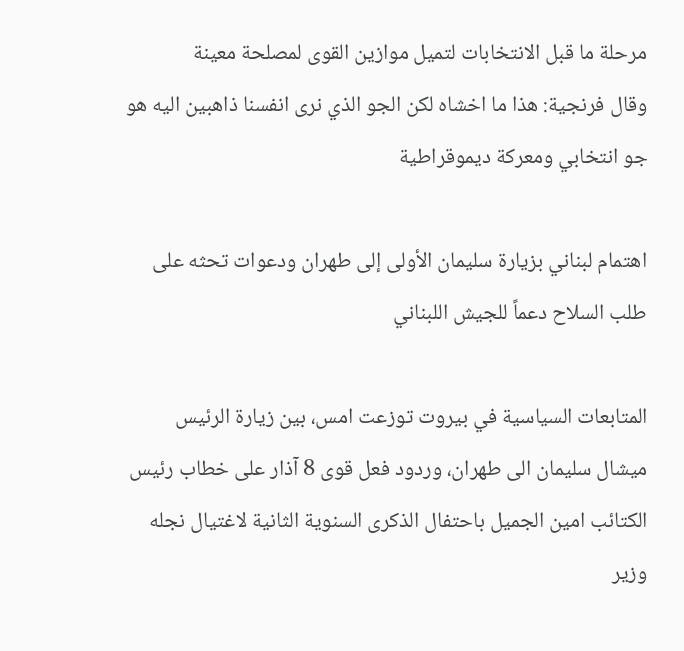مرحلة ما قبل الانتخابات لتميل موازين القوى لمصلحة معينة
وقال فرنجية: هذا ما اخشاه لكن الجو الذي نرى انفسنا ذاهبين اليه هو جو انتخابي ومعركة ديموقراطية

اهتمام لبناني بزيارة سليمان الأولى إلى طهران ودعوات تحثه على طلب السلاح دعماً للجيش اللبناني

المتابعات السياسية في بيروت توزعت امس، بين زيارة الرئيس ميشال سليمان الى طهران، وردود فعل قوى 8 آذار على خطاب رئيس الكتائب امين الجميل باحتفال الذكرى السنوية الثانية لاغتيال نجله وزير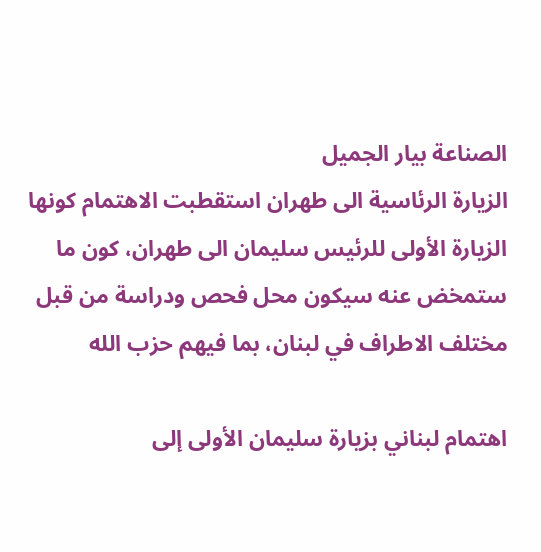الصناعة بيار الجميل
الزيارة الرئاسية الى طهران استقطبت الاهتمام كونها الزيارة الأولى للرئيس سليمان الى طهران، كون ما ستمخض عنه سيكون محل فحص ودراسة من قبل مختلف الاطراف في لبنان، بما فيهم حزب الله

اهتمام لبناني بزيارة سليمان الأولى إلى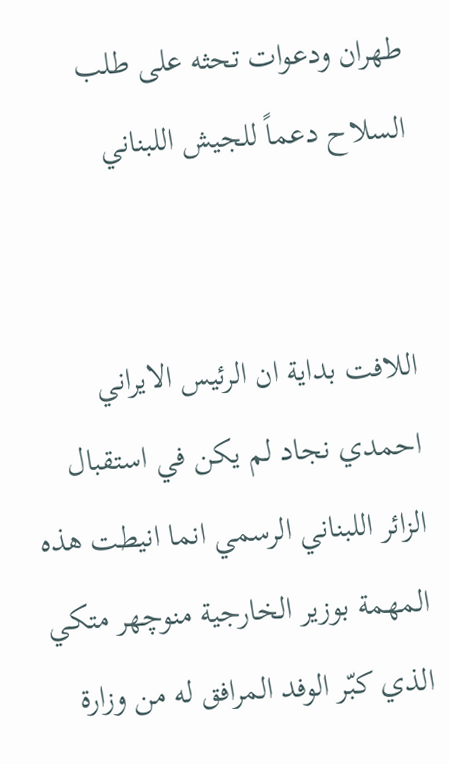طهران ودعوات تحثه على طلب السلاح دعماً للجيش اللبناني


اللافت بداية ان الرئيس الايراني احمدي نجاد لم يكن في استقبال الزائر اللبناني الرسمي انما انيطت هذه المهمة بوزير الخارجية منوچهر متكي الذي كبّر الوفد المرافق له من وزارة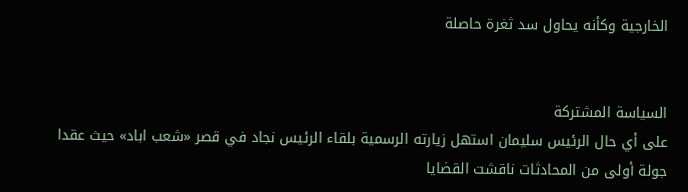الخارجية وكأنه يحاول سد ثغرة حاصلة


السياسة المشتركة
على أي حال الرئيس سليمان استهل زيارته الرسمية بلقاء الرئيس نجاد في قصر «شعب اباد» حيث عقدا جولة أولى من المحادثات ناقشت القضايا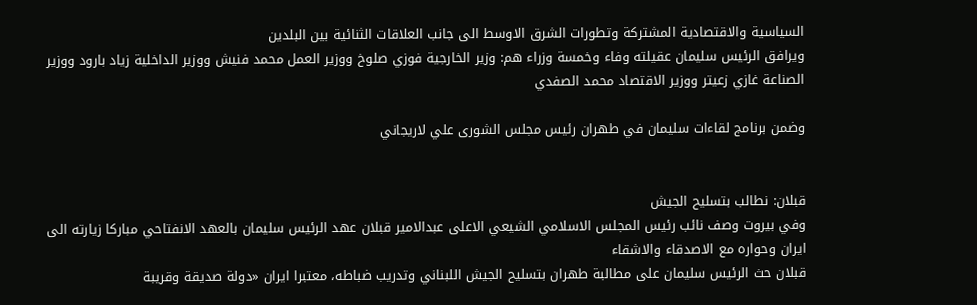السياسية والاقتصادية المشتركة وتطورات الشرق الاوسط الى جانب العلاقات الثنائية بين البلدين
ويرافق الرئيس سليمان عقيلته وفاء وخمسة وزراء هم: وزير الخارجية فوزي صلوخ ووزير العمل محمد فنيش ووزير الداخلية زياد بارود ووزير الصناعة غازي زعيتر ووزير الاقتصاد محمد الصفدي

وضمن برنامج لقاءات سليمان في طهران رئيس مجلس الشورى علي لاريجاني


قبلان: نطالب بتسليح الجيش
وفي بيروت وصف نائب رئيس المجلس الاسلامي الشيعي الاعلى عبدالامير قبلان عهد الرئيس سليمان بالعهد الانفتاحي مباركا زيارته الى ايران وحواره مع الاصدقاء والاشقاء
قبلان حث الرئيس سليمان على مطالبة طهران بتسليح الجيش اللبناني وتدريب ضباطه، معتبرا ايران «دولة صديقة وقريبة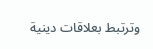وترتبط بعلاقات دينية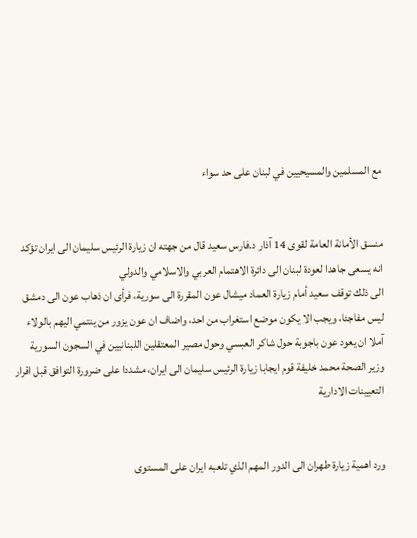مع المسلمين والمسيحيين في لبنان على حد سواء


منسق الأمانة العامة لقوى 14 آذار د.فارس سعيد قال من جهته ان زيارة الرئيس سليمان الى ايران تؤكد انه يسعى جاهدا لعودة لبنان الى دائرة الاهتمام العربي والاسلامي والدولي
الى ذلك توقف سعيد أمام زيارة العماد ميشال عون المقررة الى سورية، فرأى ان ذهاب عون الى دمشق ليس مفاجئا، ويجب الا يكون موضع استغراب من احد، واضاف ان عون يزور من ينتمي اليهم بالولاء آملا ان يعود عون باجوبة حول شاكر العبسي وحول مصير المعتقلين اللبنانيين في السجون السورية
وزير الصحة محمد خليفة قوم ايجابا زيارة الرئيس سليمان الى ايران، مشددا على ضرورة التوافق قبل اقرار التعيينات الادارية


ورد اهمية زيارة طهران الى الدور المهم الذي تلعبه ايران على المستوى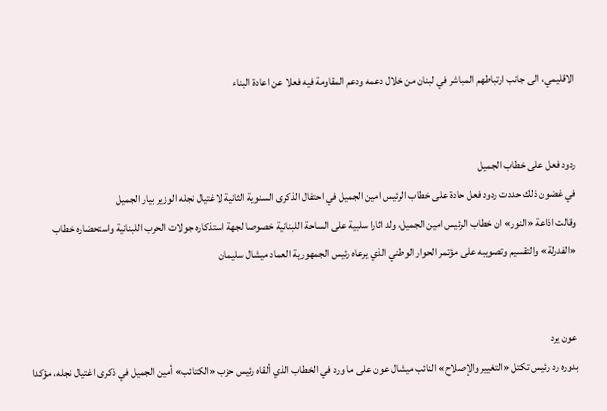الاقليمي، الى جانب ارتباطهم المباشر في لبنان من خلال دعمه ودعم المقاومة فيه فعلا عن اعادة البناء


ردود فعل على خطاب الجميل
في غضون ذلك حددت ردود فعل حادة على خطاب الرئيس امين الجميل في احتفال الذكرى السنوية الثانية لاغتيال نجله الوزير بيار الجميل
وقالت اذاعة «النور» ان خطاب الرئيس امين الجميل، ولد اثارا سلبية على الساحة اللبنانية خصوصا لجهة استذكاره جولات الحرب اللبنانية واستحضاره خطاب «الفدرلة» والتقسيم وتصويبه على مؤتمر الحوار الوطني الذي يرعاه رئيس الجمهورية العماد ميشال سليمان


عون يرد
بدوره رد رئيس تكتل «التغيير والإصلاح» النائب ميشال عون على ما ورد في الخطاب الذي ألقاه رئيس حزب «الكتائب» أمين الجميل في ذكرى اغتيال نجله، مؤكدا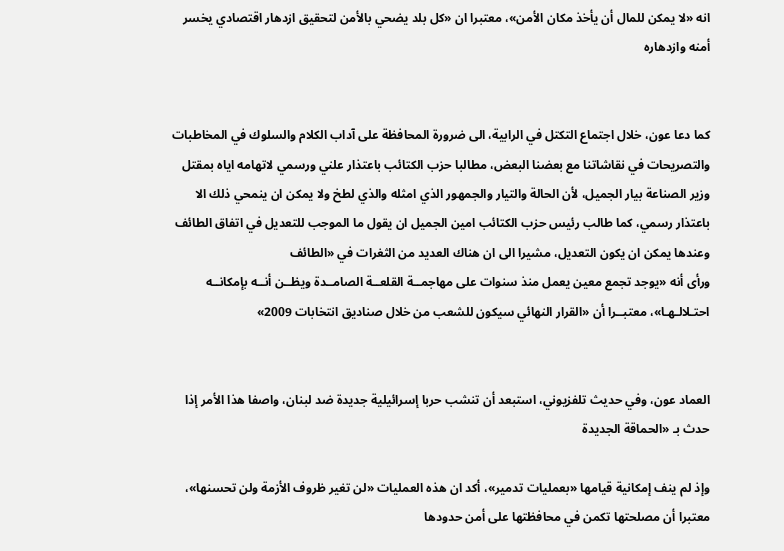انه «لا يمكن للمال أن يأخذ مكان الأمن»، معتبرا ان «كل بلد يضحي بالأمن لتحقيق ازدهار اقتصادي يخسر أمنه وازدهاره


كما دعا عون، خلال اجتماع التكتل في الرابية، الى ضرورة المحافظة على آداب الكلام والسلوك في المخاطبات والتصريحات في نقاشاتنا مع بعضنا البعض، مطالبا حزب الكتائب باعتذار علني ورسمي لاتهامه اياه بمقتل وزير الصناعة بيار الجميل، لأن الحالة والتيار والجمهور الذي امثله والذي لطخ ولا يمكن ان ينمحي ذلك الا باعتذار رسمي، كما طالب رئيس حزب الكتائب امين الجميل ان يقول ما الموجب للتعديل في اتفاق الطائف وعندها يمكن ان يكون التعديل، مشيرا الى ان هناك العديد من الثغرات في «الطائف
ورأى أنه «يوجد تجمع معين يعمل منذ سنوات على مهاجمــة القلعــة الصامــدة ويظــن أنــه بإمكانــه احتـلالـهـا»، معتبــرا أن «القرار النهائي سيكون للشعب من خلال صناديق انتخابات 2009»


العماد عون، وفي حديث تلفزيوني، استبعد أن تنشب حربا إسرائيلية جديدة ضد لبنان، واصفا هذا الأمر إذا حدث بـ «الحماقة الجديدة

وإذ لم ينف إمكانية قيامها «بعمليات تدمير»، أكد ان هذه العمليات «لن تغير ظروف الأزمة ولن تحسنها»، معتبرا أن مصلحتها تكمن في محافظتها على أمن حدودها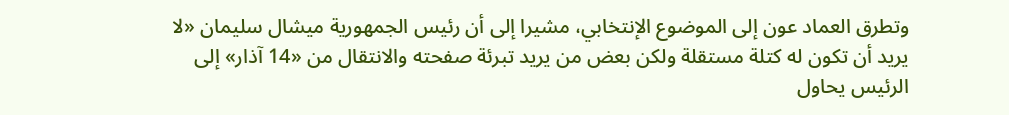وتطرق العماد عون إلى الموضوع الإنتخابي، مشيرا إلى أن رئيس الجمهورية ميشال سليمان «لا يريد أن تكون له كتلة مستقلة ولكن بعض من يريد تبرئة صفحته والانتقال من «14 آذار» إلى الرئيس يحاول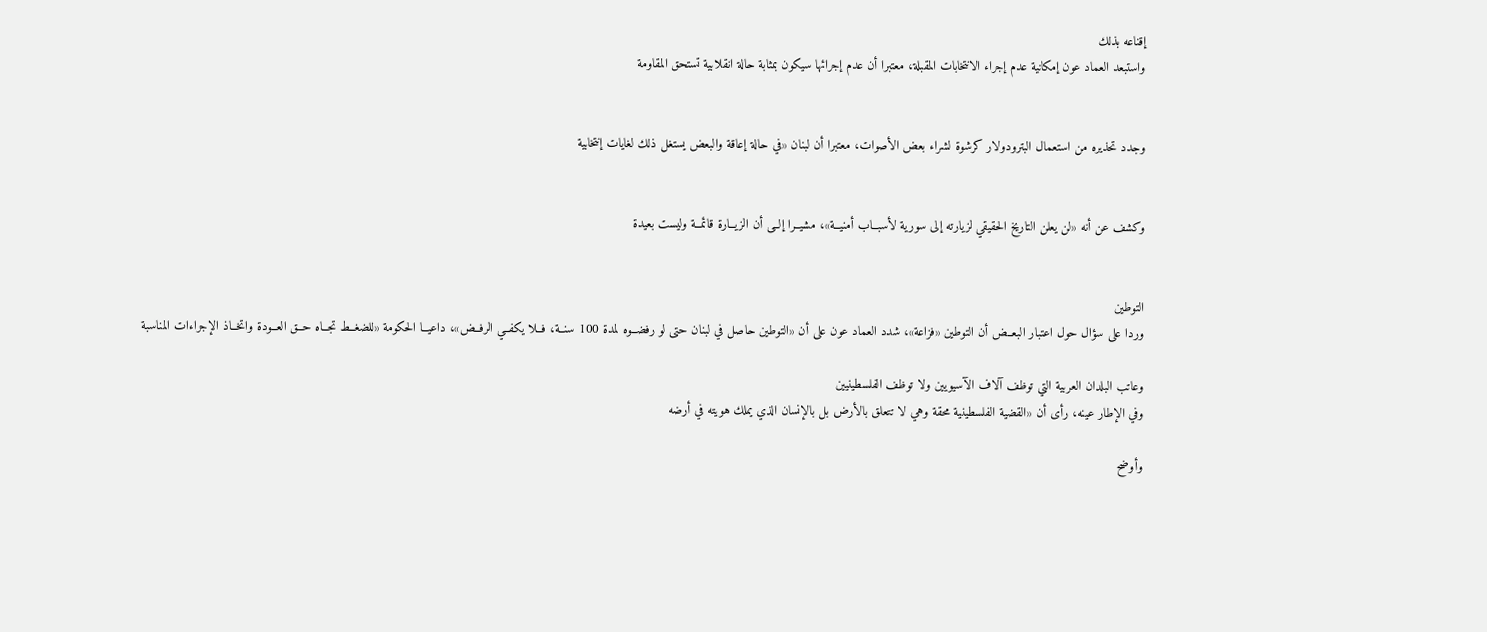إقناعه بذلك
واستبعد العماد عون إمكانية عدم إجراء الانتخابات المقبلة، معتبرا أن عدم إجرائها سيكون بمثابة حالة انقلابية تستحق المقاومة


وجدد تحذيره من استعمال البترودولار كرشوة لشراء بعض الأصوات، معتبرا أن لبنان «في حالة إعاقة والبعض يستغل ذلك لغايات إنتخابية


وكشف عن أنه «لن يعلن التاريخ الحقيقي لزيارته إلى سورية لأسبــاب أمنيــة»، مشيــرا إلــى أن الزيــارة قائمــة وليست بعيدة


التوطين
وردا على سؤال حول اعتبار البعــض أن التوطين «فزاعة»، شدد العماد عون على أن «التوطين حاصل في لبنان حتى لو رفضــوه لمدة 100 سنــة، فــلا يكفــي الرفــض»، داعيــا الحكومة «للضغــط تجــاه حــق العــودة واتخــاذ الإجراءات المناسبة

وعاتب البلدان العربية التي توظف آلاف الآسيويين ولا توظف الفلسطينيين
وفي الإطار عينه، رأى أن «القضية الفلسطينية محقة وهي لا تتعلق بالأرض بل بالإنسان الذي يملك هويته في أرضه

وأوضح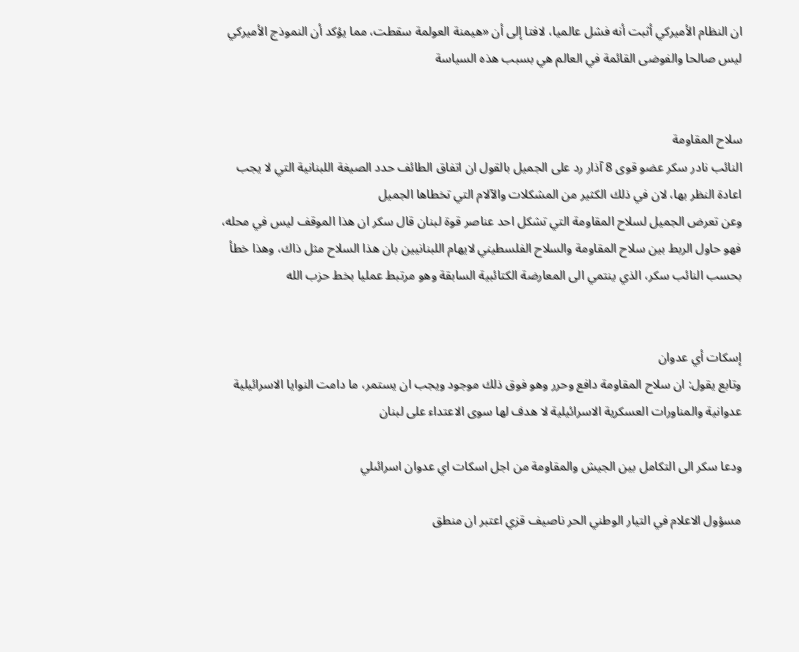ان النظام الأميركي أثبت أنه فشل عالميا، لافتا إلى أن «هيمنة العولمة سقطت، مما يؤكد أن النموذج الأميركي ليس صالحا والفوضى القائمة في العالم هي بسبب هذه السياسة


سلاح المقاومة
النائب نادر سكر عضو قوى 8 آذار رد على الجميل بالقول ان اتفاق الطائف حدد الصيغة اللبنانية التي لا يجب اعادة النظر بها، لان في ذلك الكثير من المشكلات والآلام التي تخطاها الجميل
وعن تعرض الجميل لسلاح المقاومة التي تشكل احد عناصر قوة لبنان قال سكر ان هذا الموقف ليس في محله، فهو حاول الربط بين سلاح المقاومة والسلاح الفلسطيني لايهام اللبنانيين بان هذا السلاح مثل ذاك، وهذا خطأ بحسب النائب سكر، الذي ينتمي الى المعارضة الكتائبية السابقة وهو مرتبط عمليا بخط حزب الله


إسكات أي عدوان
وتابع يقول: ان سلاح المقاومة دافع وحرر وهو فوق ذلك موجود ويجب ان يستمر، ما دامت النوايا الاسرائيلية عدوانية والمناورات العسكرية الاسرائيلية لا هدف لها سوى الاعتداء على لبنان

ودعا سكر الى التكامل بين الجيش والمقاومة من اجل اسكات اي عدوان اسرائىلي

مسؤول الاعلام في التيار الوطني الحر ناصيف قزي اعتبر ان منطق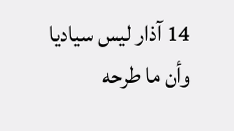14 آذار ليس سياديا وأن ما طرحه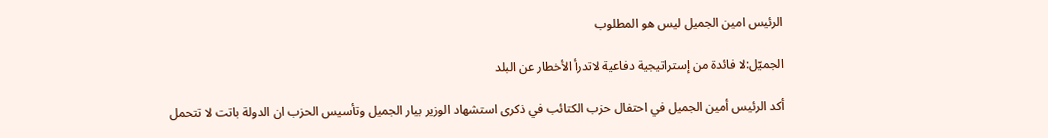الرئيس امين الجميل ليس هو المطلوب

الجميّل:لا فائدة من إستراتيجية دفاعية لاتدرأ الأخطار عن البلد

أكد الرئيس أمين الجميل في احتفال حزب الكتائب في ذكرى استشهاد الوزير بيار الجميل وتأسيس الحزب ان الدولة باتت لا تتحمل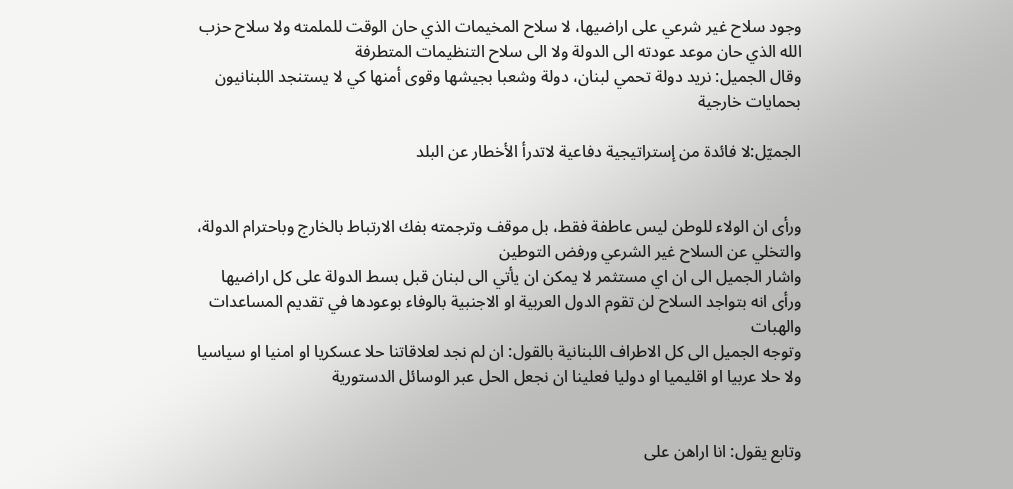وجود سلاح غير شرعي على اراضيها، لا سلاح المخيمات الذي حان الوقت للملمته ولا سلاح حزب الله الذي حان موعد عودته الى الدولة ولا الى سلاح التنظيمات المتطرفة
وقال الجميل: نريد دولة تحمي لبنان، دولة وشعبا بجيشها وقوى أمنها كي لا يستنجد اللبنانيون بحمايات خارجية

الجميّل:لا فائدة من إستراتيجية دفاعية لاتدرأ الأخطار عن البلد


ورأى ان الولاء للوطن ليس عاطفة فقط، بل موقف وترجمته بفك الارتباط بالخارج وباحترام الدولة، والتخلي عن السلاح غير الشرعي ورفض التوطين
واشار الجميل الى ان اي مستثمر لا يمكن ان يأتي الى لبنان قبل بسط الدولة على كل اراضيها
ورأى انه بتواجد السلاح لن تقوم الدول العربية او الاجنبية بالوفاء بوعودها في تقديم المساعدات والهبات
وتوجه الجميل الى كل الاطراف اللبنانية بالقول: ان لم نجد لعلاقاتنا حلا عسكريا او امنيا او سياسيا ولا حلا عربيا او اقليميا او دوليا فعلينا ان نجعل الحل عبر الوسائل الدستورية


وتابع يقول: انا اراهن على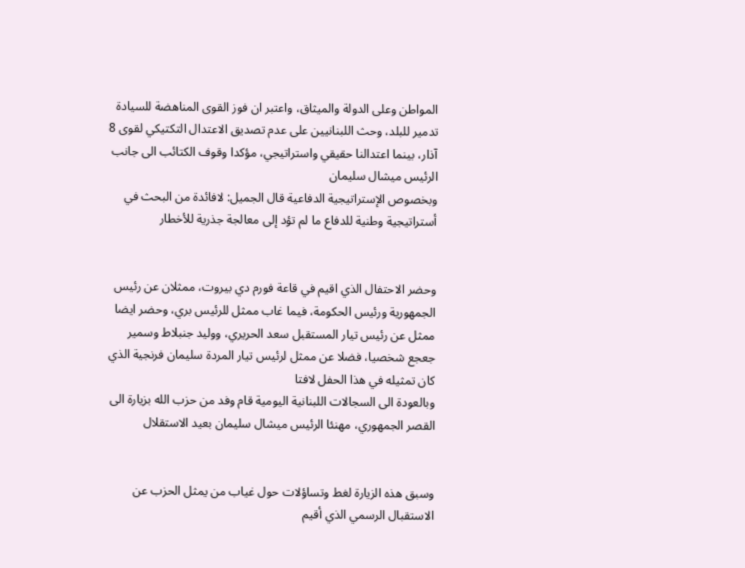المواطن وعلى الدولة والميثاق، واعتبر ان فوز القوى المناهضة للسيادة تدمير للبلد، وحث اللبنانيين على عدم تصديق الاعتدال التكتيكي لقوى 8 آذار، بينما اعتدالنا حقيقي واستراتيجي، مؤكدا وقوف الكتائب الى جانب الرئيس ميشال سليمان
وبخصوص الإستراتيجية الدفاعية قال الجميل: لافائدة من البحث في أستراتيجية وطنية للدفاع ما لم تؤد إلى معالجة جذرية للأخطار


وحضر الاحتفال الذي اقيم في قاعة فورم دي بيروت، ممثلان عن رئيس الجمهورية ورئيس الحكومة، فيما غاب ممثل للرئيس بري، وحضر ايضا ممثل عن رئيس تيار المستقبل سعد الحريري، ووليد جنبلاط وسمير جعجع شخصيا، فضلا عن ممثل لرئيس تيار المردة سليمان فرنجية الذي كان تمثيله في هذا الحفل لافتا
وبالعودة الى السجالات اللبنانية اليومية قام وفد من حزب الله بزيارة الى القصر الجمهوري، مهنئا الرئيس ميشال سليمان بعيد الاستقلال


وسبق هذه الزيارة لغط وتساؤلات حول غياب من يمثل الحزب عن الاستقبال الرسمي الذي أقيم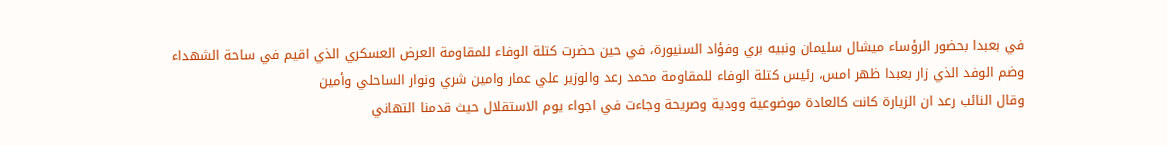في بعبدا بحضور الرؤساء ميشال سليمان ونبيه بري وفؤاد السنيورة، في حين حضرت كتلة الوفاء للمقاومة العرض العسكري الذي اقيم في ساحة الشهداء
وضم الوفد الذي زار بعبدا ظهر امس، رئيس كتلة الوفاء للمقاومة محمد رعد والوزير علي عمار وامين شري ونوار الساحلي وأمين
وقال النائب رعد ان الزيارة كانت كالعادة موضوعية وودية وصريحة وجاءت في اجواء يوم الاستقلال حيث قدمنا التهاني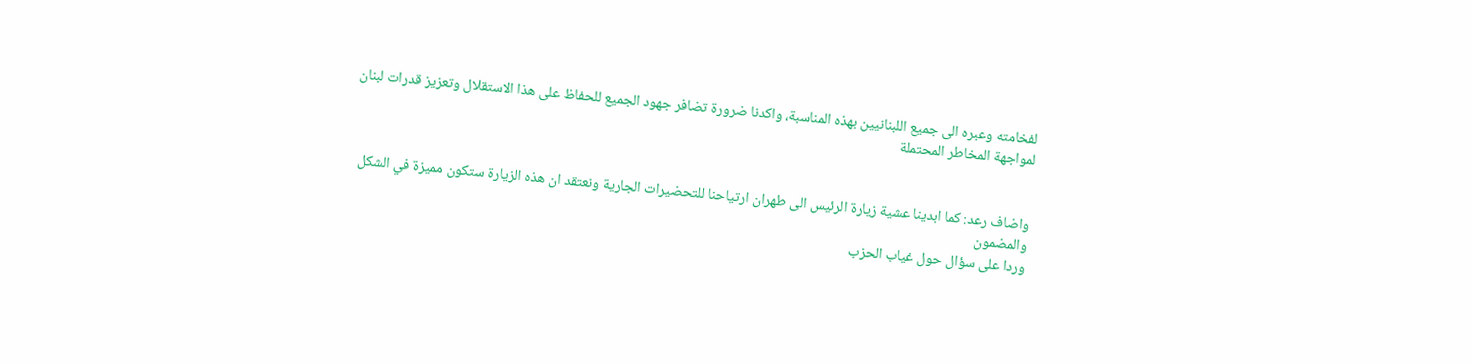لفخامته وعبره الى جميع اللبنانيين بهذه المناسبة، واكدنا ضرورة تضافر جهود الجميع للحفاظ على هذا الاستقلال وتعزيز قدرات لبنان لمواجهة المخاطر المحتملة


واضاف رعد: كما ابدينا عشية زيارة الرئيس الى طهران ارتياحنا للتحضيرات الجارية ونعتقد ان هذه الزيارة ستكون مميزة في الشكل والمضمون
وردا على سؤال حول غياب الحزب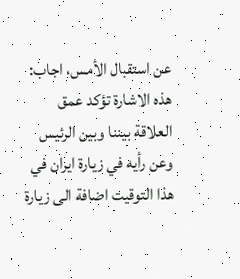عن استقبال الأمس، اجاب: هذه الاشارة تؤكد عمق العلاقة بيننا وبين الرئيس
وعن رأيه في زيارة ايران في هذا التوقيت اضافة الى زيارة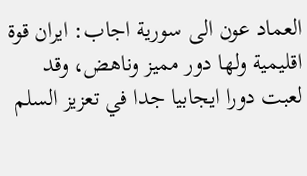العماد عون الى سورية اجاب: ايران قوة اقليمية ولها دور مميز وناهض، وقد لعبت دورا ايجابيا جدا في تعزيز السلم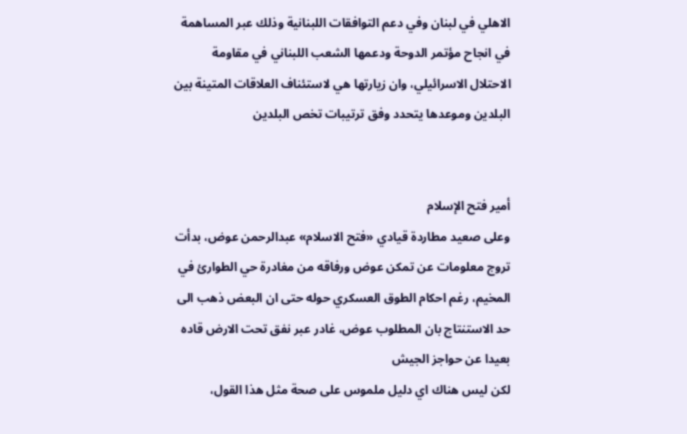الاهلي في لبنان وفي دعم التوافقات اللبنانية وذلك عبر المساهمة في انجاح مؤتمر الدوحة ودعمها الشعب اللبناني في مقاومة الاحتلال الاسرائيلي، وان زيارتها هي لاستئناف العلاقات المتينة بين البلدين وموعدها يتحدد وفق ترتيبات تخص البلدين


أمير فتح الإسلام
وعلى صعيد مطاردة قيادي «فتح الاسلام» عبدالرحمن عوض، بدأت تروج معلومات عن تمكن عوض ورفاقه من مغادرة حي الطوارئ في المخيم، رغم احكام الطوق العسكري حوله حتى ان البعض ذهب الى حد الاستنتاج بان المطلوب عوض، غادر عبر نفق تحت الارض قاده بعيدا عن حواجز الجيش
لكن ليس هناك اي دليل ملموس على صحة مثل هذا القول،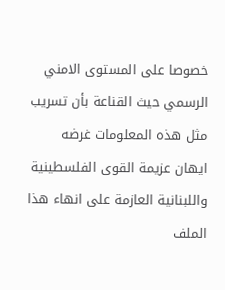خصوصا على المستوى الامني الرسمي حيث القناعة بأن تسريب مثل هذه المعلومات غرضه ايهان عزيمة القوى الفلسطينية واللبنانية العازمة على انهاء هذا الملف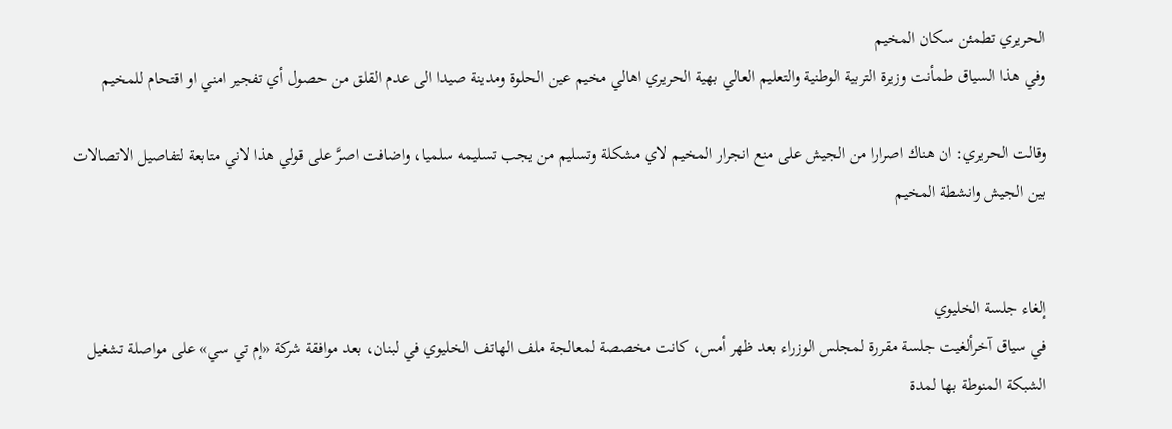الحريري تطمئن سكان المخيم
وفي هذا السياق طمأنت وزيرة التربية الوطنية والتعليم العالي بهية الحريري اهالي مخيم عين الحلوة ومدينة صيدا الى عدم القلق من حصول أي تفجير امني او اقتحام للمخيم

وقالت الحريري: ان هناك اصرارا من الجيش على منع انجرار المخيم لاي مشكلة وتسليم من يجب تسليمه سلميا، واضافت اصرَّ على قولي هذا لاني متابعة لتفاصيل الاتصالات بين الجيش وانشطة المخيم


إلغاء جلسة الخليوي
في سياق آخرألغيت جلسة مقررة لمجلس الوزراء بعد ظهر أمس، كانت مخصصة لمعالجة ملف الهاتف الخليوي في لبنان، بعد موافقة شركة «إم تي سي» على مواصلة تشغيل الشبكة المنوطة بها لمدة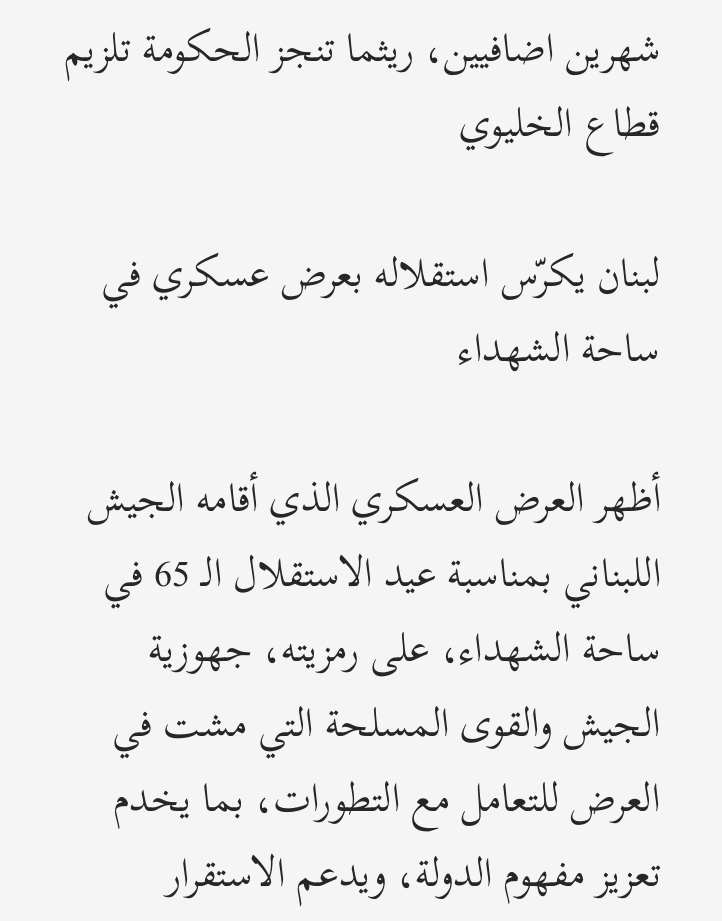شهرين اضافيين، ريثما تنجز الحكومة تلزيم قطاع الخليوي

لبنان يكرّس استقلاله بعرض عسكري في ساحة الشهداء

أظهر العرض العسكري الذي أقامه الجيش اللبناني بمناسبة عيد الاستقلال الـ 65 في ساحة الشهداء، على رمزيته، جهوزية الجيش والقوى المسلحة التي مشت في العرض للتعامل مع التطورات، بما يخدم تعزيز مفهوم الدولة، ويدعم الاستقرار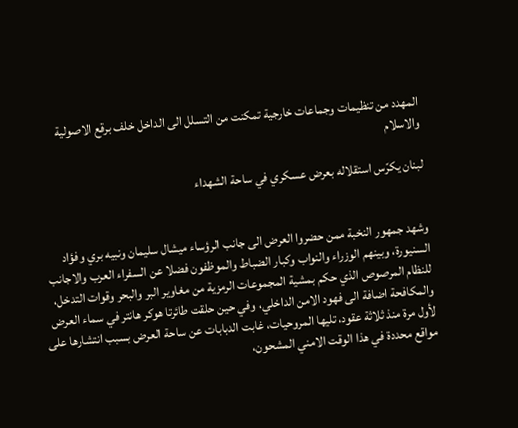المهدد من تنظيمات وجماعات خارجية تمكنت من التسلل الى الداخل خلف برقع الاصولية والاسلام

لبنان يكرّس استقلاله بعرض عسكري في ساحة الشهداء


وشهد جمهور النخبة ممن حضروا العرض الى جانب الرؤساء ميشال سليمان ونبيه بري وفؤاد السنيورة، وبينهم الوزراء والنواب وكبار الضباط والموظفون فضلا عن السفراء العرب والاجانب للنظام المرصوص الذي حكم بمشية المجموعات الرمزية من مغاوير البر والبحر وقوات التدخل، والمكافحة اضافة الى فهود الامن الداخلي، وفي حين حلقت طائرتا هوكر هانتر في سماء العرض لأول مرة منذ ثلاثة عقود، تليها المروحيات، غابت الدبابات عن ساحة العرض بسبب انتشارها على مواقع محددة في هذا الوقت الامني المشحون،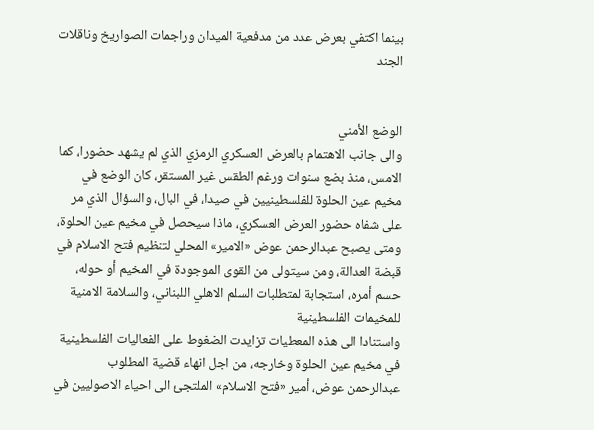بينما اكتفي بعرض عدد من مدفعية الميدان وراجمات الصواريخ وناقلات الجند


الوضع الأمني
والى جانب الاهتمام بالعرض العسكري الرمزي الذي لم يشهد حضورا، كما الامس، منذ بضع سنوات ورغم الطقس غير المستقر، كان الوضع في مخيم عين الحلوة للفلسطينيين في صيدا، في البال، والسؤال الذي مر على شفاه حضور العرض العسكري، ماذا سيحصل في مخيم عين الحلوة، ومتى يصبح عبدالرحمن عوض «الامير» المحلي لتنظيم فتح الاسلام في قبضة العدالة، ومن سيتولى من القوى الموجودة في المخيم أو حوله، حسم أمره، استجابة لمتطلبات السلم الاهلي اللبناني، والسلامة الامنية للمخيمات الفلسطينية
واستنادا الى هذه المعطيات تزايدت الضغوط على الفعاليات الفلسطينية في مخيم عين الحلوة وخارجه، من اجل انهاء قضية المطلوب عبدالرحمن عوض، أمير «فتح الاسلام» الملتجئ الى احياء الاصوليين في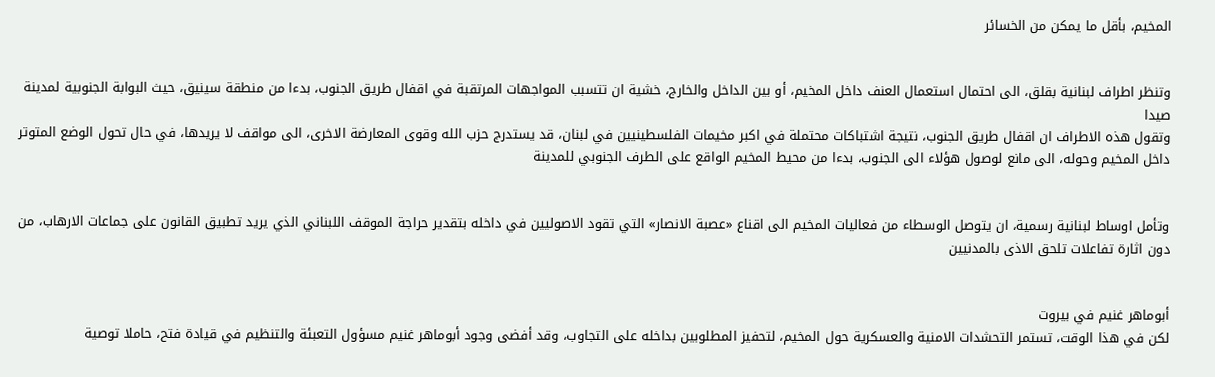المخيم، بأقل ما يمكن من الخسائر


وتنظر اطراف لبنانية بقلق، الى احتمال استعمال العنف داخل المخيم، أو بين الداخل والخارج، خشية ان تتسبب المواجهات المرتقبة في اقفال طريق الجنوب، بدءا من منطقة سينيق، حيث البوابة الجنوبية لمدينة صيدا
وتقول هذه الاطراف ان اقفال طريق الجنوب، نتيجة اشتباكات محتملة في اكبر مخيمات الفلسطينيين في لبنان، قد يستدرج حزب الله وقوى المعارضة الاخرى، الى مواقف لا يريدها، في حال تحول الوضع المتوتر داخل المخيم وحوله، الى مانع لوصول هؤلاء الى الجنوب، بدءا من محيط المخيم الواقع على الطرف الجنوبي للمدينة


وتأمل اوساط لبنانية رسمية، ان يتوصل الوسطاء من فعاليات المخيم الى اقناع «عصبة الانصار» التي تقود الاصوليين في داخله بتقدير حراجة الموقف اللبناني الذي يريد تطبيق القانون ع‍لى جماعات الارهاب، من دون اثارة تفاعلات تلحق الاذى بالمدنيين


أبوماهر غنيم في بيروت
لكن في هذا الوقت، تستمر التحشدات الامنية والعسكرية حول المخيم، لتحفيز المطلوبين بداخله على التجاوب، وقد أفضى وجود أبوماهر غنيم مسؤول التعبئة والتنظيم في قيادة فتح، حاملا توصية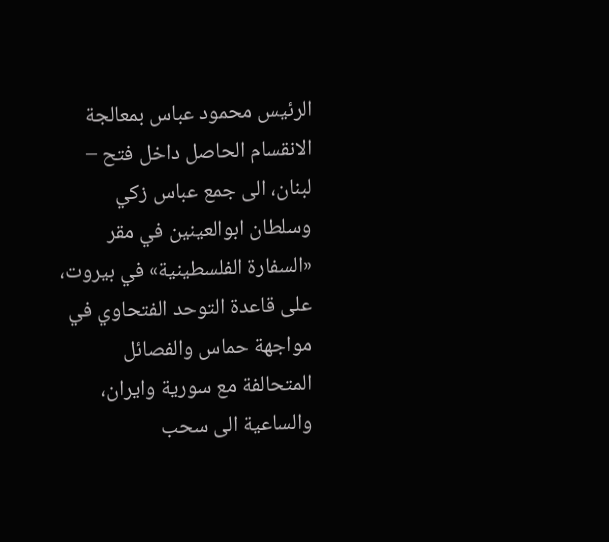الرئيس محمود عباس بمعالجة الانقسام الحاصل داخل فتح – لبنان، الى جمع عباس زكي وسلطان ابوالعينين في مقر «السفارة الفلسطينية» في بيروت، على قاعدة التوحد الفتحاوي في مواجهة حماس والفصائل المتحالفة مع سورية وايران، والساعية الى سحب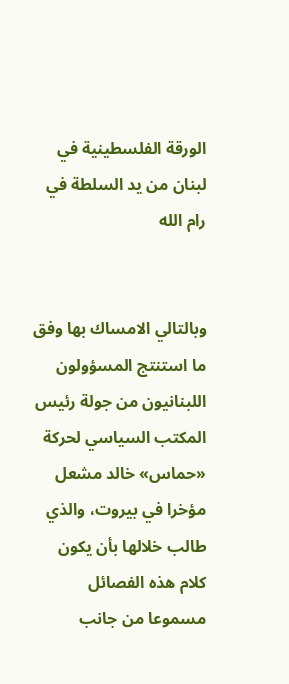الورقة الفلسطينية في لبنان من يد السلطة في رام الله


وبالتالي الامساك بها وفق ما استنتج المسؤولون اللبنانيون من جولة رئيس المكتب السياسي لحركة «حماس» خالد مشعل مؤخرا في بيروت، والذي طالب خلالها بأن يكون كلام هذه الفصائل مسموعا من جانب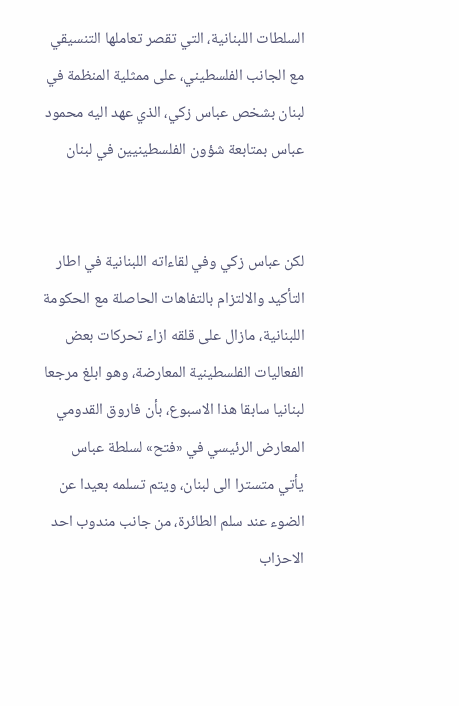السلطات اللبنانية، التي تقصر تعاملها التنسيقي مع الجانب الفلسطيني، على ممثلية المنظمة في لبنان بشخص عباس زكي، الذي عهد اليه محمود عباس بمتابعة شؤون الفلسطينيين في لبنان


لكن عباس زكي وفي لقاءاته اللبنانية في اطار التأكيد والالتزام بالتفاهات الحاصلة مع الحكومة اللبنانية، مازال على قلقه ازاء تحركات بعض الفعاليات الفلسطينية المعارضة، وهو ابلغ مرجعا لبنانيا سابقا هذا الاسبوع، بأن فاروق القدومي المعارض الرئيسي في «فتح» لسلطة عباس يأتي متسترا الى لبنان، ويتم تسلمه بعيدا عن الضوء عند سلم الطائرة، من جانب مندوب احد الاحزاب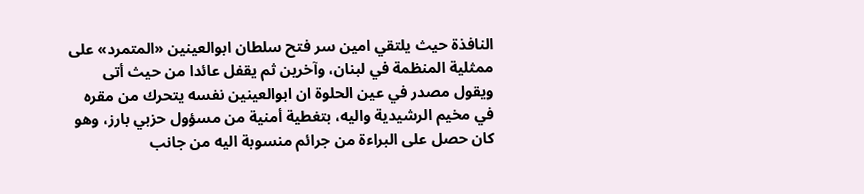النافذة حيث يلتقي امين سر فتح سلطان ابوالعينين «المتمرد» على ممثلية المنظمة في لبنان، وآخرين ثم يقفل عائدا من حيث أتى
ويقول مصدر في عين الحلوة ان ابوالعينين نفسه يتحرك من مقره في مخيم الرشيدية واليه، بتغطية أمنية من مسؤول حزبي بارز، وهو كان حصل على البراءة من جرائم منسوبة اليه من جانب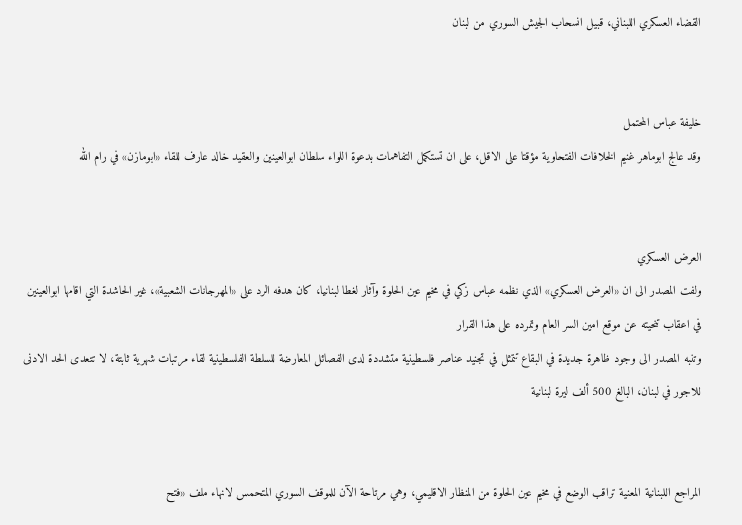القضاء العسكري اللبناني، قبيل انسحاب الجيش السوري من لبنان


خليفة عباس المحتمل
وقد عالج ابوماهر غنيم الخلافات الفتحاوية مؤقتا على الاقل، على ان تستكمل التفاهمات بدعوة اللواء سلطان ابوالعينين والعقيد خالد عارف للقاء «ابومازن» في رام الله


العرض العسكري
ولفت المصدر الى ان «العرض العسكري» الذي نظمه عباس زكي في مخيم عين الحلوة وآثار لغطا لبنانيا، كان هدفه الرد على «المهرجانات الشعبية»، غير الحاشدة التي اقامها ابوالعينين في اعقاب تنحيته عن موقع امين السر العام وتمرده على هذا القرار
وتنبه المصدر الى وجود ظاهرة جديدة في البقاع تتمثل في تجنيد عناصر فلسطينية متشددة لدى الفصائل المعارضة للسلطة الفلسطينية لقاء مرتبات شهرية ثابتة، لا تتعدى الحد الادنى للاجور في لبنان، البالغ 500 ألف ليرة لبنانية


المراجع اللبنانية المعنية تراقب الوضع في مخيم عين الحلوة من المنظار الاقليمي، وهي مرتاحة الآن للموقف السوري المتحمس لانهاء ملف «فتح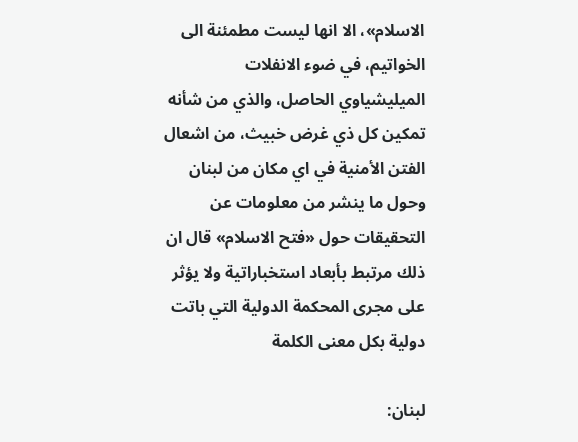الاسلام»، الا انها ليست مطمئنة الى الخواتيم، في ضوء الانفلات الميليشياوي الحاصل، والذي من شأنه تمكين كل ذي غرض خبيث، من اشعال الفتن الأمنية في اي مكان من لبنان
وحول ما ينشر من معلومات عن التحقيقات حول «فتح الاسلام» قال ان ذلك مرتبط بأبعاد استخباراتية ولا يؤثر على مجرى المحكمة الدولية التي باتت دولية بكل معنى الكلمة

لبنان: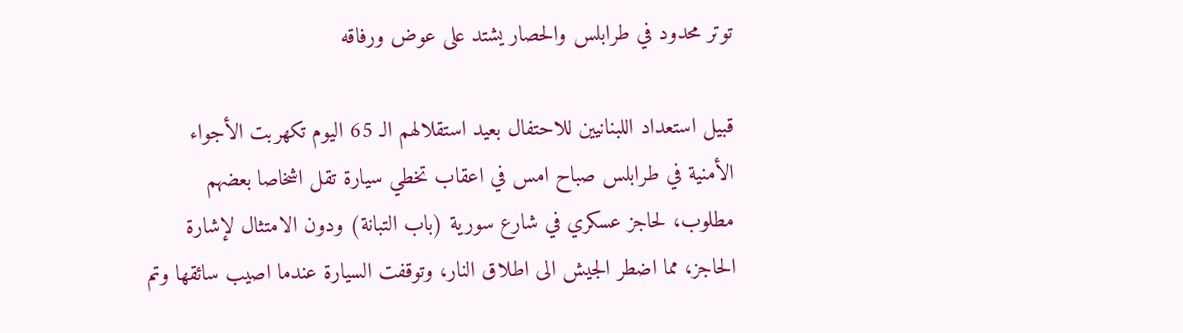توتر محدود في طرابلس والحصار يشتد على عوض ورفاقه

قبيل استعداد اللبنانيين للاحتفال بعيد استقلالهم الـ 65 اليوم تكهربت الأجواء الأمنية في طرابلس صباح امس في اعقاب تخطي سيارة تقل اشخاصا بعضهم مطلوب، لحاجز عسكري في شارع سورية (باب التبانة) ودون الامتثال لإشارة الحاجز، مما اضطر الجيش الى اطلاق النار، وتوقفت السيارة عندما اصيب سائقها وتم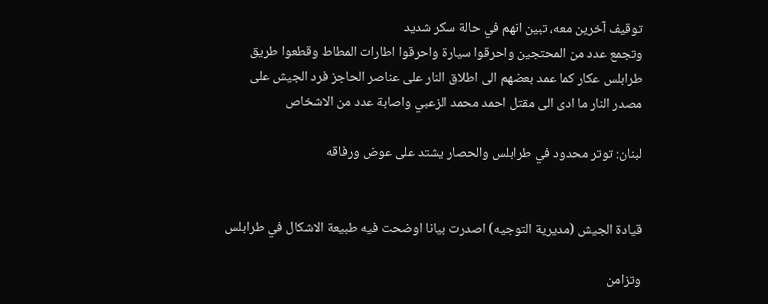توقيف آخرين معه، تبين انهم في حالة سكر شديد
وتجمع عدد من المحتجين واحرقوا سيارة واحرقوا اطارات المطاط وقطعوا طريق طرابلس عكار كما عمد بعضهم الى اطلاق النار على عناصر الحاجز فرد الجيش على مصدر النار ما ادى الى مقتل احمد محمد الزعبي واصابة عدد من الاشخاص

لبنان: توتر محدود في طرابلس والحصار يشتد على عوض ورفاقه


قيادة الجيش (مديرية التوجيه) اصدرت بيانا اوضحت فيه طبيعة الاشكال في طرابلس

وتزامن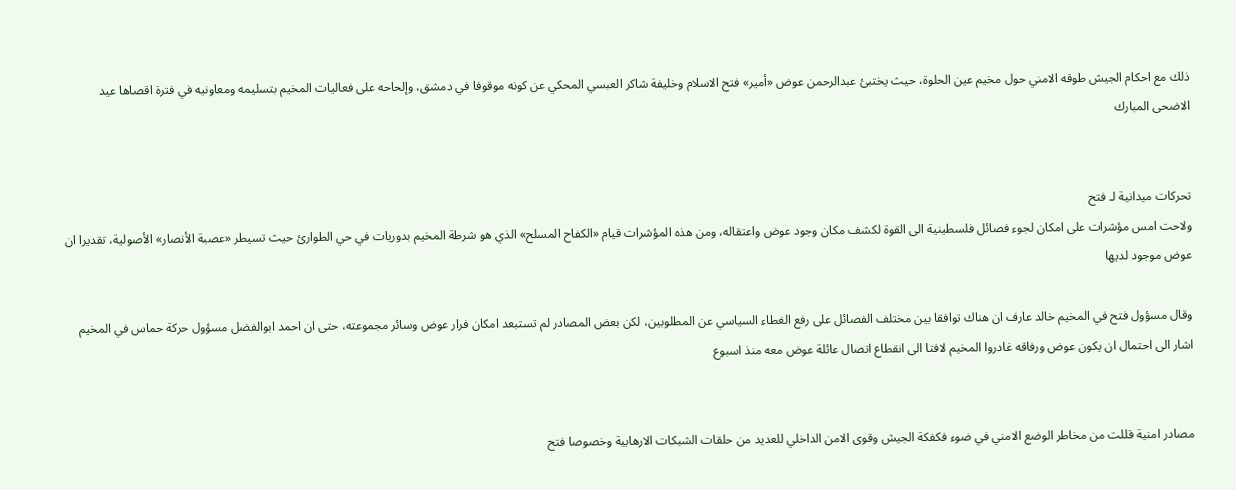ذلك مع احكام الجيش طوقه الامني حول مخيم عين الحلوة، حيث يختبئ عبدالرحمن عوض «أمير» فتح الاسلام وخليفة شاكر العبسي المحكي عن كونه موقوفا في دمشق، وإلحاحه على فعاليات المخيم بتسليمه ومعاونيه في فترة اقصاها عيد الاضحى المبارك


تحركات ميدانية لـ فتح
ولاحت امس مؤشرات على امكان لجوء فصائل فلسطينية الى القوة لكشف مكان وجود عوض واعتقاله، ومن هذه المؤشرات قيام «الكفاح المسلح» الذي هو شرطة المخيم بدوريات في حي الطوارئ حيث تسيطر «عصبة الأنصار» الأصولية، تقديرا ان عوض موجود لديها

وقال مسؤول فتح في المخيم خالد عارف ان هناك توافقا بين مختلف الفصائل على رفع الغطاء السياسي عن المطلوبين، لكن بعض المصادر لم تستبعد امكان فرار عوض وسائر مجموعته، حتى ان احمد ابوالفضل مسؤول حركة حماس في المخيم اشار الى احتمال ان يكون عوض ورفاقه غادروا المخيم لافتا الى انقطاع اتصال عائلة عوض معه منذ اسبوع


مصادر امنية قللت من مخاطر الوضع الامني في ضوء فكفكة الجيش وقوى الامن الداخلي للعديد من حلقات الشبكات الارهابية وخصوصا فتح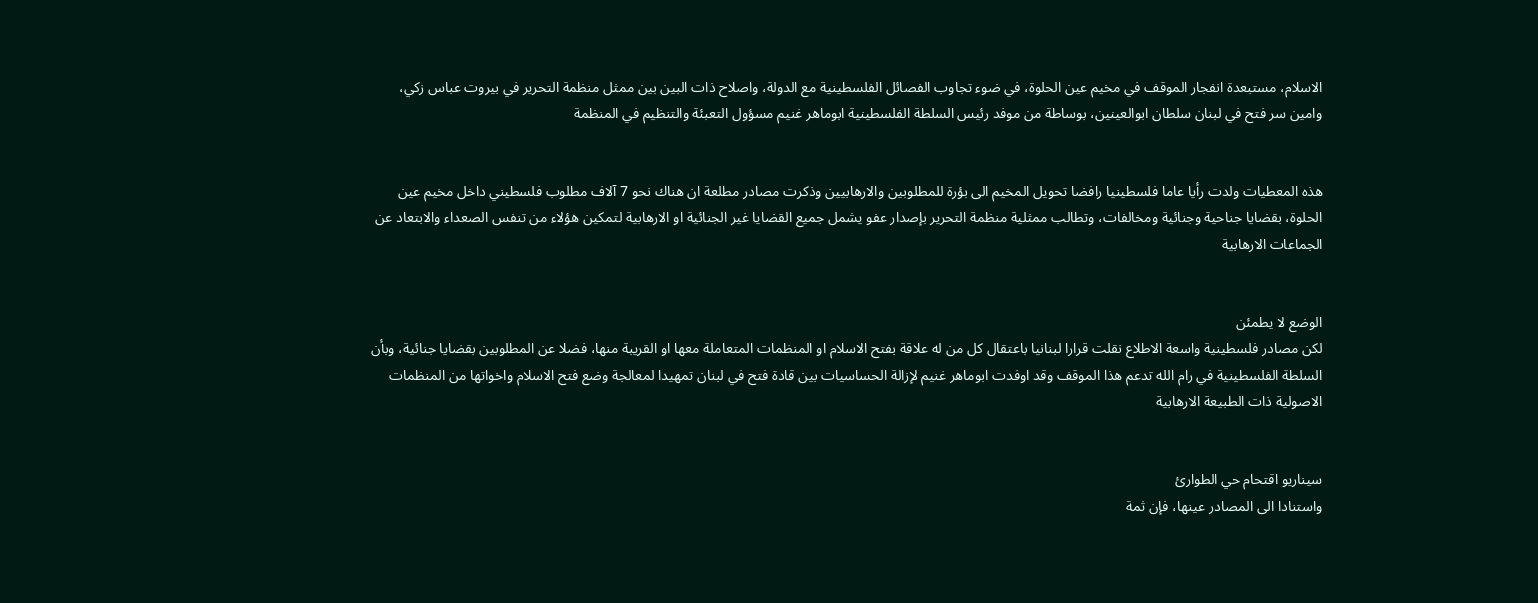الاسلام، مستبعدة انفجار الموقف في مخيم عين الحلوة، في ضوء تجاوب الفصائل الفلسطينية مع الدولة، واصلاح ذات البين بين ممثل منظمة التحرير في بيروت عباس زكي، وامين سر فتح في لبنان سلطان ابوالعينين، بوساطة من موفد رئيس السلطة الفلسطينية ابوماهر غنيم مسؤول التعبئة والتنظيم في المنظمة


هذه المعطيات ولدت رأيا عاما فلسطينيا رافضا تحويل المخيم الى بؤرة للمطلوبين والارهابيين وذكرت مصادر مطلعة ان هناك نحو 7 آلاف مطلوب فلسطيني داخل مخيم عين الحلوة، بقضايا جناحية وجنائية ومخالفات، وتطالب ممثلية منظمة التحرير بإصدار عفو يشمل جميع القضايا غير الجنائية او الارهابية لتمكين هؤلاء من تنفس الصعداء والابتعاد عن الجماعات الارهابية


الوضع لا يطمئن
لكن مصادر فلسطينية واسعة الاطلاع نقلت قرارا لبنانيا باعتقال كل من له علاقة بفتح الاسلام او المنظمات المتعاملة معها او القريبة منها، فضلا عن المطلوبين بقضايا جنائية، وبأن السلطة الفلسطينية في رام الله تدعم هذا الموقف وقد اوفدت ابوماهر غنيم لإزالة الحساسيات بين قادة فتح في لبنان تمهيدا لمعالجة وضع فتح الاسلام واخواتها من المنظمات الاصولية ذات الطبيعة الارهابية


سيناريو اقتحام حي الطوارئ
واستنادا الى المصادر عينها، فإن ثمة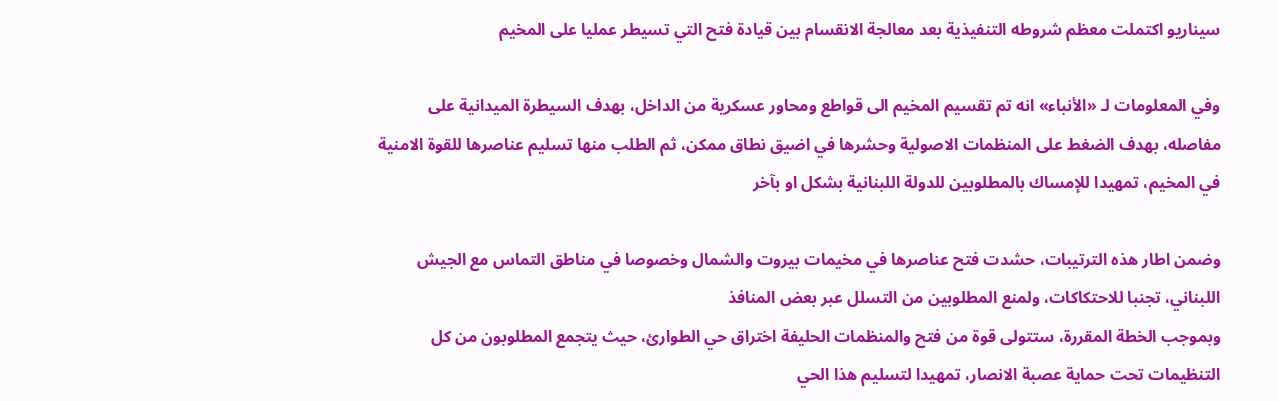سيناريو اكتملت معظم شروطه التنفيذية بعد معالجة الانقسام بين قيادة فتح التي تسيطر عمليا على المخيم

وفي المعلومات لـ «الأنباء» انه تم تقسيم المخيم الى قواطع ومحاور عسكرية من الداخل، بهدف السيطرة الميدانية على مفاصله، بهدف الضغط على المنظمات الاصولية وحشرها في اضيق نطاق ممكن، ثم الطلب منها تسليم عناصرها للقوة الامنية في المخيم، تمهيدا للإمساك بالمطلوبين للدولة اللبنانية بشكل او بآخر

وضمن اطار هذه الترتيبات، حشدت فتح عناصرها في مخيمات بيروت والشمال وخصوصا في مناطق التماس مع الجيش اللبناني، تجنبا للاحتكاكات، ولمنع المطلوبين من التسلل عبر بعض المنافذ
وبموجب الخطة المقررة، ستتولى قوة من فتح والمنظمات الحليفة اختراق حي الطوارئ، حيث يتجمع المطلوبون من كل التنظيمات تحت حماية عصبة الانصار، تمهيدا لتسليم هذا الحي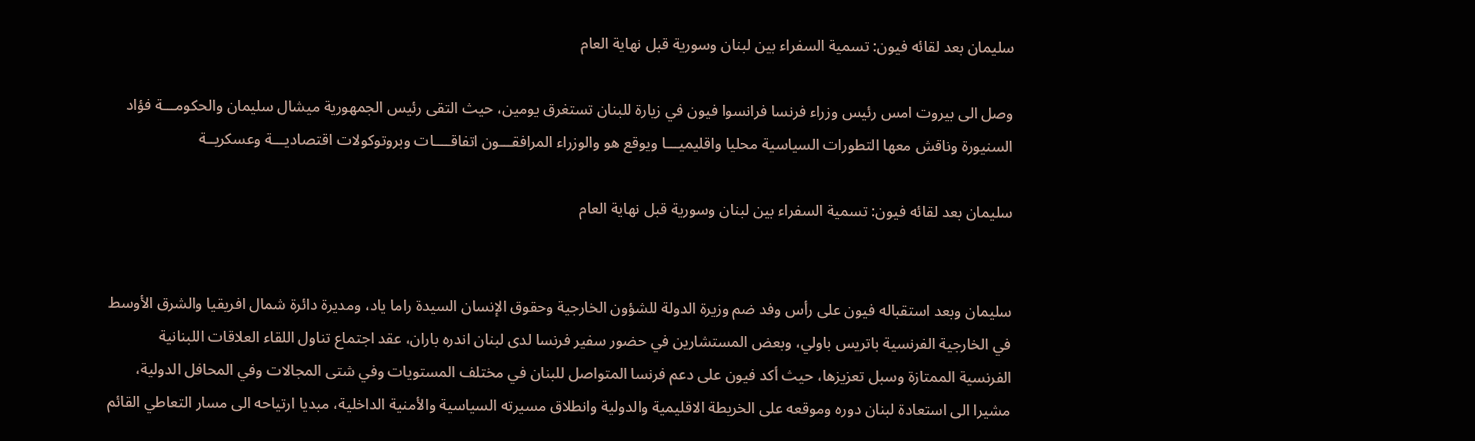سليمان بعد لقائه فيون: تسمية السفراء بين لبنان وسورية قبل نهاية العام

وصل الى بيروت امس رئيس وزراء فرنسا فرانسوا فيون في زيارة للبنان تستغرق يومين، حيث التقى رئيس الجمهورية ميشال سليمان والحكومـــة فؤاد السنيورة وناقش معها التطورات السياسية محليا واقليميـــا ويوقع هو والوزراء المرافقـــون اتفاقــــات وبروتوكولات اقتصاديـــة وعسكريــة

سليمان بعد لقائه فيون: تسمية السفراء بين لبنان وسورية قبل نهاية العام


سليمان وبعد استقباله فيون على رأس وفد ضم وزيرة الدولة للشؤون الخارجية وحقوق الإنسان السيدة راما ياد، ومديرة دائرة شمال افريقيا والشرق الأوسط في الخارجية الفرنسية باتريس باولي، وبعض المستشارين في حضور سفير فرنسا لدى لبنان اندره باران، عقد اجتماع تناول اللقاء العلاقات اللبنانية الفرنسية الممتازة وسبل تعزيزها، حيث أكد فيون على دعم فرنسا المتواصل للبنان في مختلف المستويات وفي شتى المجالات وفي المحافل الدولية، مشيرا الى استعادة لبنان دوره وموقعه على الخريطة الاقليمية والدولية وانطلاق مسيرته السياسية والأمنية الداخلية، مبديا ارتياحه الى مسار التعاطي القائم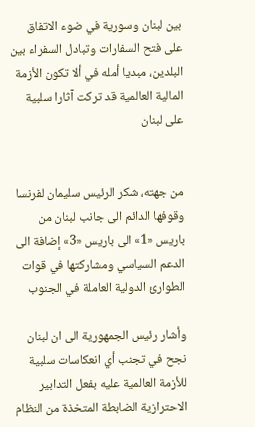بين لبنان وسورية في ضوء الاتفاق على فتح السفارات وتبادل السفراء بين البلدين، مبديا أمله في ألا تكون الأزمة المالية العالمية قد تركت آثارا سلبية على لبنان


من جهته، شكر الرئيس سليمان لفرنسا وقوفها الدائم الى جانب لبنان من باريس «1» الى باريس «3» إضافة الى الدعم السياسي ومشاركتها في قوات الطوارئ الدولية العاملة في الجنوب

وأشار رئيس الجمهورية الى ان لبنان نجح في تجنب أي انعكاسات سلبية للأزمة العالمية عليه بفعل التدابير الاحترازية الضابطة المتخذة من النظام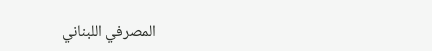المصرفي اللبناني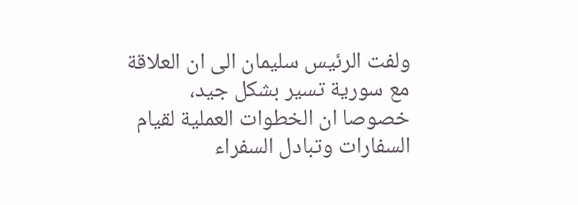ولفت الرئيس سليمان الى ان العلاقة مع سورية تسير بشكل جيد، خصوصا ان الخطوات العملية لقيام السفارات وتبادل السفراء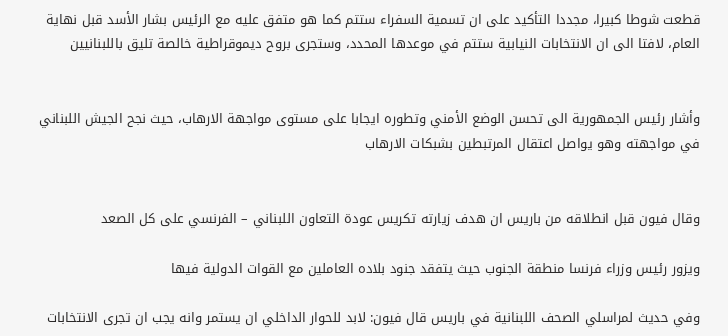قطعت شوطا كبيرا، مجددا التأكيد على ان تسمية السفراء ستتم كما هو متفق عليه مع الرئيس بشار الأسد قبل نهاية العام، لافتا الى ان الانتخابات النيابية ستتم في موعدها المحدد، وستجرى بروح ديموقراطية خالصة تليق باللبنانيين


وأشار رئيس الجمهورية الى تحسن الوضع الأمني وتطوره ايجابا على مستوى مواجهة الارهاب، حيث نجح الجيش اللبناني في مواجهته وهو يواصل اعتقال المرتبطين بشبكات الارهاب


وقال فيون قبل انطلاقه من باريس ان هدف زيارته تكريس عودة التعاون اللبناني – الفرنسي على كل الصعد

ويزور رئيس وزراء فرنسا منطقة الجنوب حيث يتفقد جنود بلاده العاملين مع القوات الدولية فيها

وفي حديث لمراسلي الصحف اللبنانية في باريس قال فيون: لابد للحوار الداخلي ان يستمر وانه يجب ان تجرى الانتخابات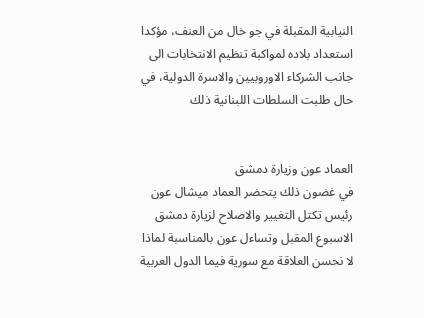النيابية المقبلة في جو خال من العنف، مؤكدا استعداد بلاده لمواكبة تنظيم الانتخابات الى جانب الشركاء الاوروبيين والاسرة الدولية، في حال طلبت السلطات اللبنانية ذلك


العماد عون وزيارة دمشق
في غضون ذلك يتحضر العماد ميشال عون رئيس تكتل التغيير والاصلاح لزيارة دمشق الاسبوع المقبل وتساءل عون بالمناسبة لماذا لا نحسن العلاقة مع سورية فيما الدول العربية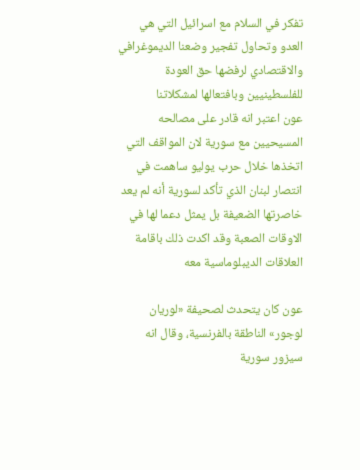تفكر في السلام مع اسرائيل التي هي العدو وتحاول تفجير وضعنا الديموغرافي والاقتصادي لرفضها حق العودة للفلسطينيين وبافتعالها لمشكلاتنا
عون اعتبر انه قادر على مصالحه المسيحيين مع سورية لان المواقف التي اتخذها خلال حرب يوليو ساهمت في انتصار لبنان الذي تأكد لسورية أنه لم يعد خاصرتها الضعيفة بل يمثل دعما لها في الاوقات الصعبة وقد اكدت ذلك باقامة العلاقات الديبلوماسية معه

عون كان يتحدث لصحيفة «لوريان لوجور» الناطقة بالفرنسية، وقال انه سيزور سورية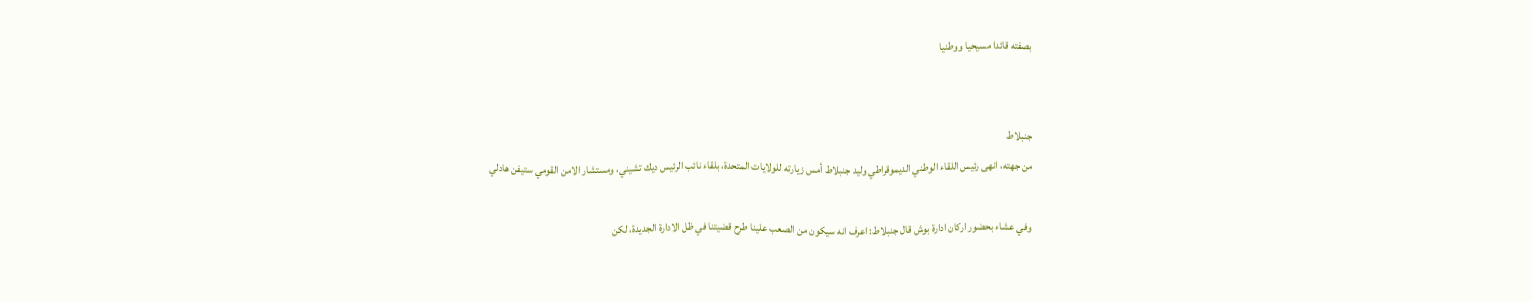بصفته قائدا مسيحيا ووطنيا


جنبلاط
من جهته، انهى رئيس اللقاء الوطني الديموقراطي وليد جنبلاط أمس زيارته للولايات المتحدة، بلقاء نائب الرئيس ديك تشيني، ومستشار الامن القومي ستيفن هادلي

وفي عشاء بحضور اركان ادارة بوش قال جنبلاط: اعرف انه سيكون من الصعب علينا طرح قضيتنا في ظل الادارة الجديدة، لكن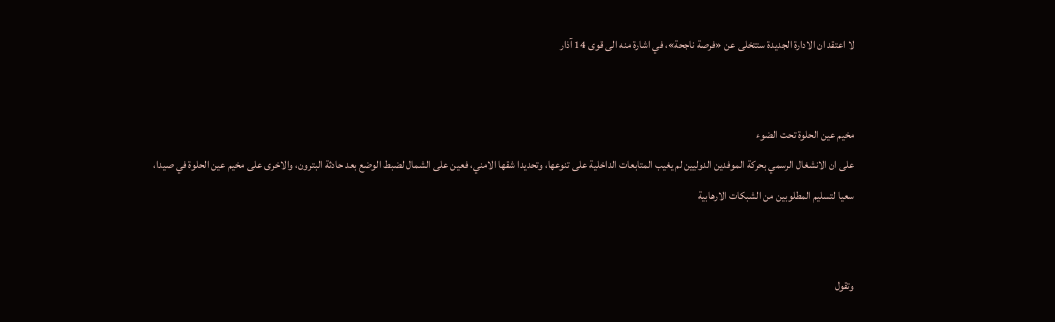لا اعتقد ان الادارة الجديدة ستتخلى عن «فرصة ناجحة»، في اشارة منه الى قوى 14 آذار


مخيم عين الحلوة تحت الضوء
على ان الانشغال الرسمي بحركة الموفدين الدوليين لم يغيب المتابعات الداخلية على تنوعها، وتحديدا شقها الامني، فعين على الشمال لضبط الوضع بعد حادثة البترون، والاخرى على مخيم عين الحلوة في صيدا، سعيا لتسليم المطلوبين من الشبكات الارهابية


وتقول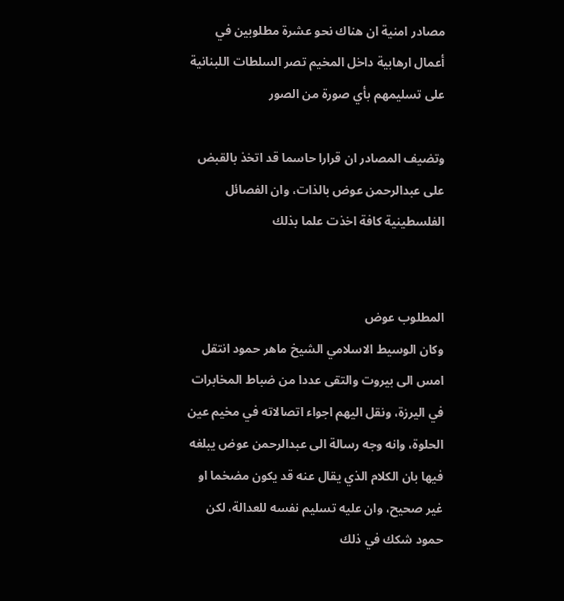مصادر امنية ان هناك نحو عشرة مطلوبين في أعمال ارهابية داخل المخيم تصر السلطات اللبنانية على تسليمهم بأي صورة من الصور

وتضيف المصادر ان قرارا حاسما قد اتخذ بالقبض على عبدالرحمن عوض بالذات، وان الفصائل الفلسطينية كافة اخذت علما بذلك


المطلوب عوض
وكان الوسيط الاسلامي الشيخ ماهر حمود انتقل امس الى بيروت والتقى عددا من ضباط المخابرات في اليرزة، ونقل اليهم اجواء اتصالاته في مخيم عين الحلوة، وانه وجه رسالة الى عبدالرحمن عوض يبلغه فيها بان الكلام الذي يقال عنه قد يكون مضخما او غير صحيح، وان عليه تسليم نفسه للعدالة، لكن حمود شكك في ذلك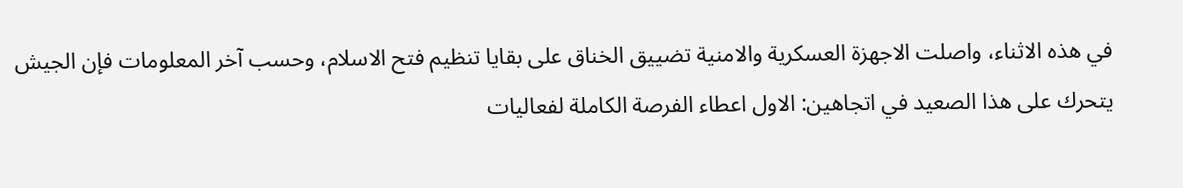في هذه الاثناء، واصلت الاجهزة العسكرية والامنية تضييق الخناق على بقايا تنظيم فتح الاسلام، وحسب آخر المعلومات فإن الجيش يتحرك على هذا الصعيد في اتجاهين: الاول اعطاء الفرصة الكاملة لفعاليات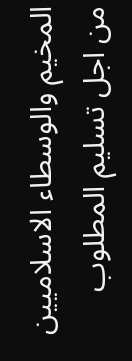المخيم والوسطاء الاسلاميين من اجل تسليم المطلوب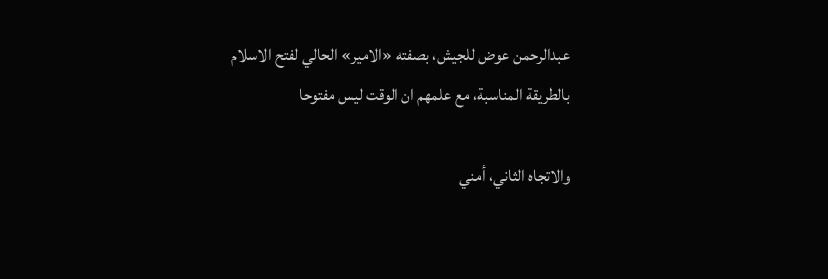عبدالرحمن عوض للجيش، بصفته «الامير» الحالي لفتح الاسلام بالطريقة المناسبة، مع علمهم ان الوقت ليس مفتوحا

والاتجاه الثاني، أمني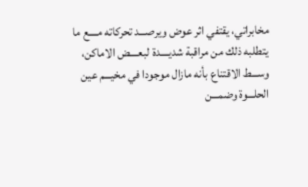مخابراتي، يقتفي اثر عوض ويرصـــد تحركاته مــــع ما يتطلبه ذلك من مراقبة شديــــدة لبعــــض الاماكن، وســـط الاقتناع بأنه مازال موجودا في مخيـــم عين الحلـــوة وضمـــن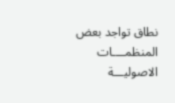نطاق تواجد بعض المنظمــــات الاصوليـــة